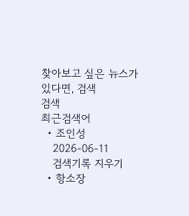찾아보고 싶은 뉴스가 있다면, 검색
검색
최근검색어
  • 조인성
    2026-06-11
    검색기록 지우기
  • 항소장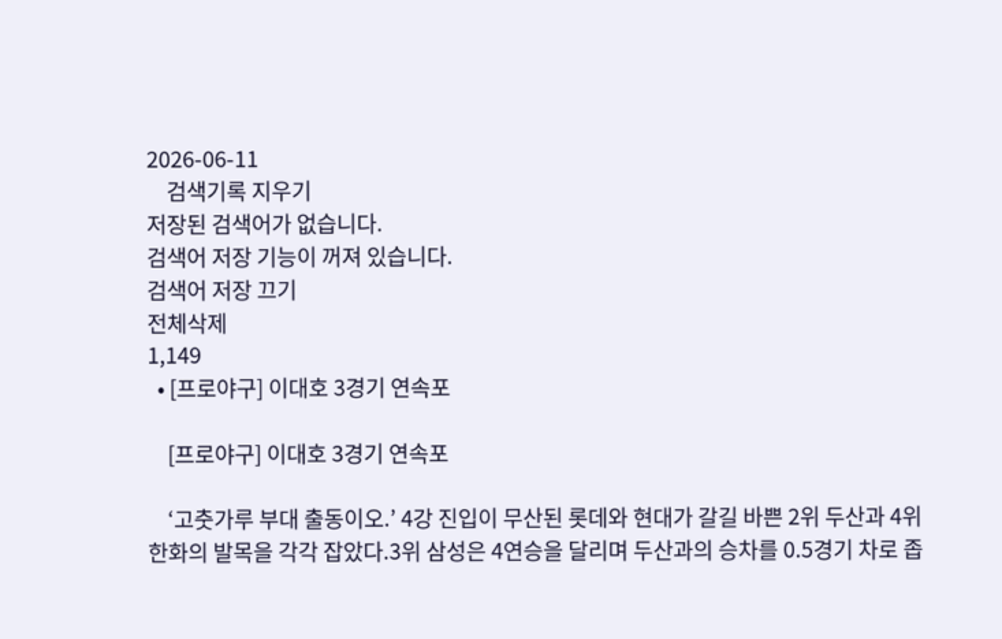2026-06-11
    검색기록 지우기
저장된 검색어가 없습니다.
검색어 저장 기능이 꺼져 있습니다.
검색어 저장 끄기
전체삭제
1,149
  • [프로야구] 이대호 3경기 연속포

    [프로야구] 이대호 3경기 연속포

    ‘고춧가루 부대 출동이오.’ 4강 진입이 무산된 롯데와 현대가 갈길 바쁜 2위 두산과 4위 한화의 발목을 각각 잡았다.3위 삼성은 4연승을 달리며 두산과의 승차를 0.5경기 차로 좁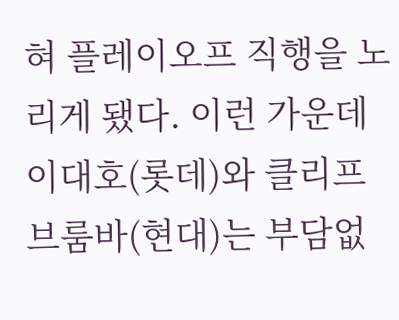혀 플레이오프 직행을 노리게 됐다. 이런 가운데 이대호(롯데)와 클리프 브룸바(현대)는 부담없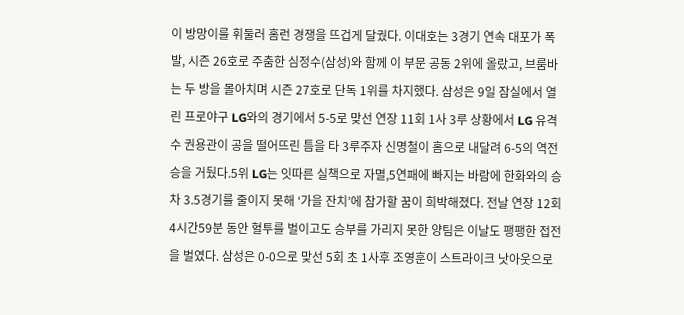이 방망이를 휘둘러 홈런 경쟁을 뜨겁게 달궜다. 이대호는 3경기 연속 대포가 폭발, 시즌 26호로 주춤한 심정수(삼성)와 함께 이 부문 공동 2위에 올랐고, 브룸바는 두 방을 몰아치며 시즌 27호로 단독 1위를 차지했다. 삼성은 9일 잠실에서 열린 프로야구 LG와의 경기에서 5-5로 맞선 연장 11회 1사 3루 상황에서 LG 유격수 권용관이 공을 떨어뜨린 틈을 타 3루주자 신명철이 홈으로 내달려 6-5의 역전승을 거뒀다.5위 LG는 잇따른 실책으로 자멸,5연패에 빠지는 바람에 한화와의 승차 3.5경기를 줄이지 못해 ‘가을 잔치’에 참가할 꿈이 희박해졌다. 전날 연장 12회 4시간59분 동안 혈투를 벌이고도 승부를 가리지 못한 양팀은 이날도 팽팽한 접전을 벌였다. 삼성은 0-0으로 맞선 5회 초 1사후 조영훈이 스트라이크 낫아웃으로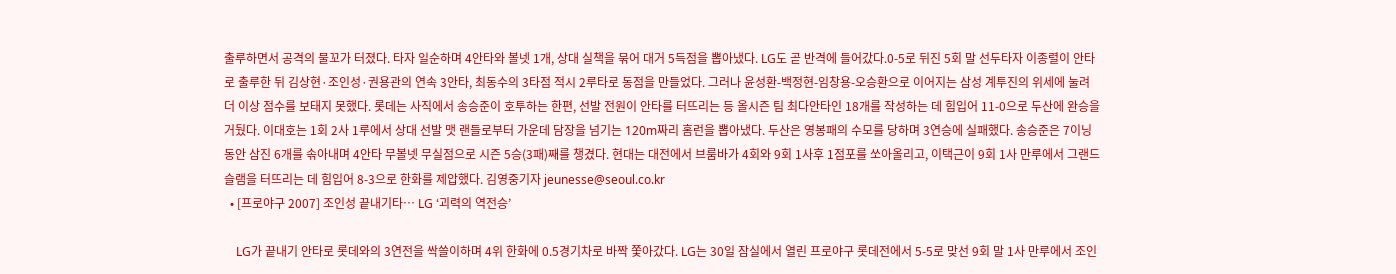출루하면서 공격의 물꼬가 터졌다. 타자 일순하며 4안타와 볼넷 1개, 상대 실책을 묶어 대거 5득점을 뽑아냈다. LG도 곧 반격에 들어갔다.0-5로 뒤진 5회 말 선두타자 이종렬이 안타로 출루한 뒤 김상현·조인성·권용관의 연속 3안타, 최동수의 3타점 적시 2루타로 동점을 만들었다. 그러나 윤성환-백정현-임창용-오승환으로 이어지는 삼성 계투진의 위세에 눌려 더 이상 점수를 보태지 못했다. 롯데는 사직에서 송승준이 호투하는 한편, 선발 전원이 안타를 터뜨리는 등 올시즌 팀 최다안타인 18개를 작성하는 데 힘입어 11-0으로 두산에 완승을 거뒀다. 이대호는 1회 2사 1루에서 상대 선발 맷 랜들로부터 가운데 담장을 넘기는 120m짜리 홈런을 뽑아냈다. 두산은 영봉패의 수모를 당하며 3연승에 실패했다. 송승준은 7이닝 동안 삼진 6개를 솎아내며 4안타 무볼넷 무실점으로 시즌 5승(3패)째를 챙겼다. 현대는 대전에서 브룸바가 4회와 9회 1사후 1점포를 쏘아올리고, 이택근이 9회 1사 만루에서 그랜드슬램을 터뜨리는 데 힘입어 8-3으로 한화를 제압했다. 김영중기자 jeunesse@seoul.co.kr
  • [프로야구 2007] 조인성 끝내기타… LG ‘괴력의 역전승’

    LG가 끝내기 안타로 롯데와의 3연전을 싹쓸이하며 4위 한화에 0.5경기차로 바짝 쫓아갔다. LG는 30일 잠실에서 열린 프로야구 롯데전에서 5-5로 맞선 9회 말 1사 만루에서 조인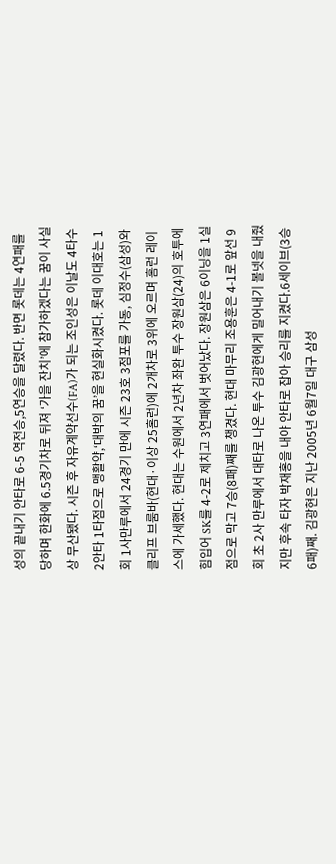성의 끝내기 안타로 6-5 역전승,5연승을 달렸다. 반면 롯데는 4연패를 당하며 한화에 6.5경기차로 뒤져 ‘가을 잔치’에 참가하겠다는 꿈이 사실상 무산됐다. 시즌 후 자유계약선수(FA)가 되는 조인성은 이날도 4타수 2안타 1타점으로 맹활약,‘대박의 꿈’을 현실화시켰다. 롯데 이대호는 1회 1사만루에서 24경기 만에 시즌 23호 3점포를 가동, 심정수(삼성)와 클리프 브룸바(현대·이상 25홈런)에 2개차로 3위에 오르며 홈런 레이스에 가세했다. 현대는 수원에서 2년차 좌완 투수 장원삼(24)의 호투에 힘입어 SK를 4-2로 제치고 3연패에서 벗어났다. 장원삼은 6이닝을 1실점으로 막고 7승(8패)째를 챙겼다. 현대 마무리 조용훈은 4-1로 앞선 9회 초 2사 만루에서 대타로 나온 투수 김광현에게 밀어내기 볼넷을 내줬지만 후속 타자 박재홍을 내야 안타로 잡아 승리를 지켰다.6세이브(3승6패)째. 김광현은 지난 2005년 6월7일 대구 삼성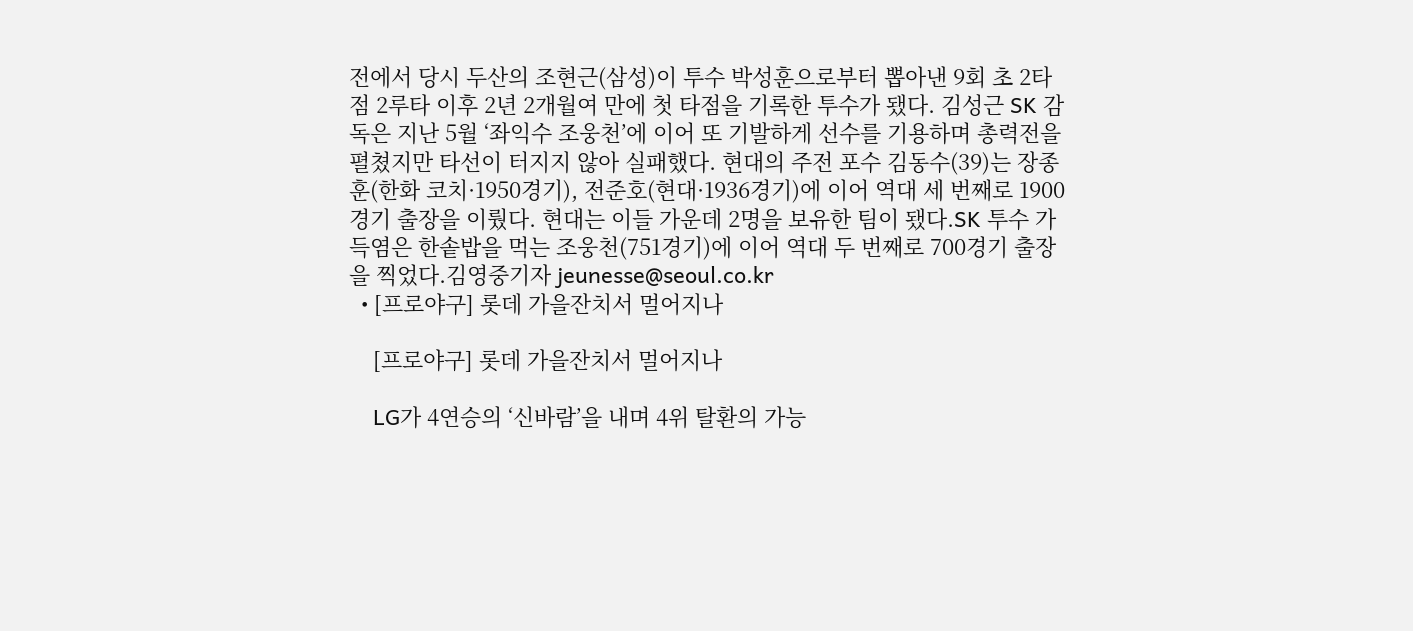전에서 당시 두산의 조현근(삼성)이 투수 박성훈으로부터 뽑아낸 9회 초 2타점 2루타 이후 2년 2개월여 만에 첫 타점을 기록한 투수가 됐다. 김성근 SK 감독은 지난 5월 ‘좌익수 조웅천’에 이어 또 기발하게 선수를 기용하며 총력전을 펼쳤지만 타선이 터지지 않아 실패했다. 현대의 주전 포수 김동수(39)는 장종훈(한화 코치·1950경기), 전준호(현대·1936경기)에 이어 역대 세 번째로 1900경기 출장을 이뤘다. 현대는 이들 가운데 2명을 보유한 팀이 됐다.SK 투수 가득염은 한솥밥을 먹는 조웅천(751경기)에 이어 역대 두 번째로 700경기 출장을 찍었다.김영중기자 jeunesse@seoul.co.kr
  • [프로야구] 롯데 가을잔치서 멀어지나

    [프로야구] 롯데 가을잔치서 멀어지나

    LG가 4연승의 ‘신바람’을 내며 4위 탈환의 가능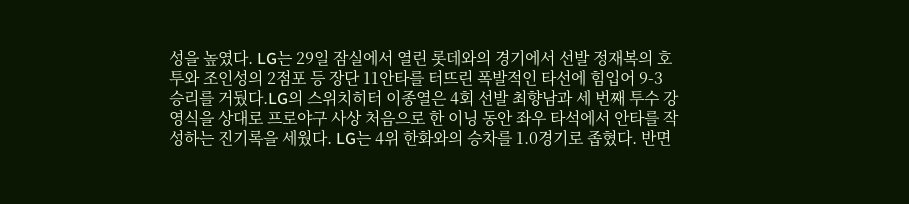성을 높였다. LG는 29일 잠실에서 열린 롯데와의 경기에서 선발 정재복의 호투와 조인성의 2점포 등 장단 11안타를 터뜨린 폭발적인 타선에 힘입어 9-3 승리를 거뒀다.LG의 스위치히터 이종열은 4회 선발 최향남과 세 번째 투수 강영식을 상대로 프로야구 사상 처음으로 한 이닝 동안 좌우 타석에서 안타를 작성하는 진기록을 세웠다. LG는 4위 한화와의 승차를 1.0경기로 좁혔다. 반면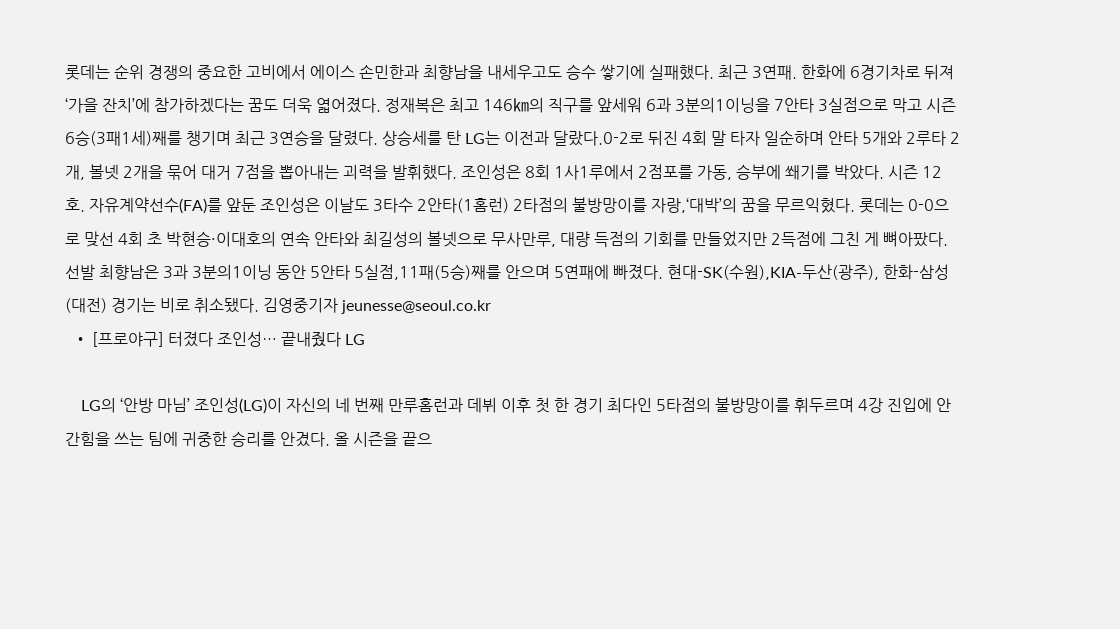롯데는 순위 경쟁의 중요한 고비에서 에이스 손민한과 최향남을 내세우고도 승수 쌓기에 실패했다. 최근 3연패. 한화에 6경기차로 뒤져 ‘가을 잔치’에 참가하겠다는 꿈도 더욱 엷어졌다. 정재복은 최고 146㎞의 직구를 앞세워 6과 3분의1이닝을 7안타 3실점으로 막고 시즌 6승(3패1세)째를 챙기며 최근 3연승을 달렸다. 상승세를 탄 LG는 이전과 달랐다.0-2로 뒤진 4회 말 타자 일순하며 안타 5개와 2루타 2개, 볼넷 2개을 묶어 대거 7점을 뽑아내는 괴력을 발휘했다. 조인성은 8회 1사1루에서 2점포를 가동, 승부에 쐐기를 박았다. 시즌 12호. 자유계약선수(FA)를 앞둔 조인성은 이날도 3타수 2안타(1홈런) 2타점의 불방망이를 자랑,‘대박’의 꿈을 무르익혔다. 롯데는 0-0으로 맞선 4회 초 박현승·이대호의 연속 안타와 최길성의 볼넷으로 무사만루, 대량 득점의 기회를 만들었지만 2득점에 그친 게 뼈아팠다. 선발 최향남은 3과 3분의1이닝 동안 5안타 5실점,11패(5승)째를 안으며 5연패에 빠졌다. 현대-SK(수원),KIA-두산(광주), 한화-삼성(대전) 경기는 비로 취소됐다. 김영중기자 jeunesse@seoul.co.kr
  • [프로야구] 터졌다 조인성… 끝내줬다 LG

    LG의 ‘안방 마님’ 조인성(LG)이 자신의 네 번째 만루홈런과 데뷔 이후 첫 한 경기 최다인 5타점의 불방망이를 휘두르며 4강 진입에 안간힘을 쓰는 팀에 귀중한 승리를 안겼다. 올 시즌을 끝으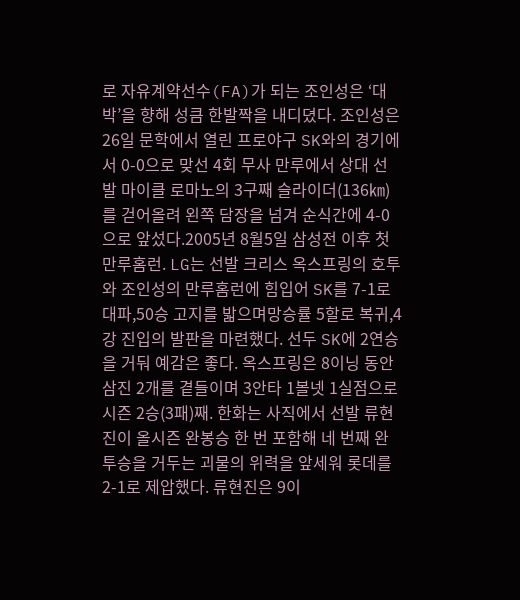로 자유계약선수(FA)가 되는 조인성은 ‘대박’을 향해 성큼 한발짝을 내디뎠다. 조인성은 26일 문학에서 열린 프로야구 SK와의 경기에서 0-0으로 맞선 4회 무사 만루에서 상대 선발 마이클 로마노의 3구째 슬라이더(136㎞)를 걷어올려 왼쪽 담장을 넘겨 순식간에 4-0으로 앞섰다.2005년 8월5일 삼성전 이후 첫 만루홈런. LG는 선발 크리스 옥스프링의 호투와 조인성의 만루홈런에 힘입어 SK를 7-1로 대파,50승 고지를 밟으며망승률 5할로 복귀,4강 진입의 발판을 마련했다. 선두 SK에 2연승을 거둬 예감은 좋다. 옥스프링은 8이닝 동안 삼진 2개를 곁들이며 3안타 1볼넷 1실점으로 시즌 2승(3패)째. 한화는 사직에서 선발 류현진이 올시즌 완봉승 한 번 포함해 네 번째 완투승을 거두는 괴물의 위력을 앞세워 롯데를 2-1로 제압했다. 류현진은 9이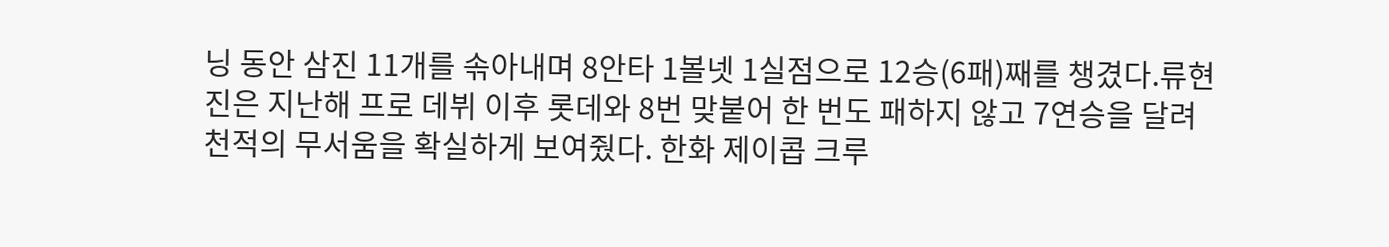닝 동안 삼진 11개를 솎아내며 8안타 1볼넷 1실점으로 12승(6패)째를 챙겼다.류현진은 지난해 프로 데뷔 이후 롯데와 8번 맞붙어 한 번도 패하지 않고 7연승을 달려 천적의 무서움을 확실하게 보여줬다. 한화 제이콥 크루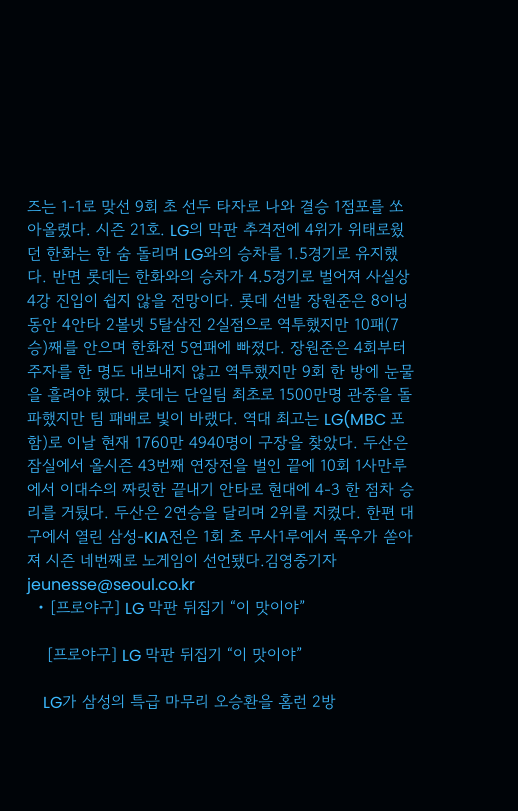즈는 1-1로 맞선 9회 초 선두 타자로 나와 결승 1점포를 쏘아올렸다. 시즌 21호. LG의 막판 추격전에 4위가 위태로웠던 한화는 한 숨 돌리며 LG와의 승차를 1.5경기로 유지했다. 반면 롯데는 한화와의 승차가 4.5경기로 벌어져 사실상 4강 진입이 쉽지 않을 전망이다. 롯데 선발 장원준은 8이닝 동안 4안타 2볼넷 5탈삼진 2실점으로 역투했지만 10패(7승)째를 안으며 한화전 5연패에 빠졌다. 장원준은 4회부터 주자를 한 명도 내보내지 않고 역투했지만 9회 한 방에 눈물을 흘려야 했다. 롯데는 단일팀 최초로 1500만명 관중을 돌파했지만 팀 패배로 빛이 바랬다. 역대 최고는 LG(MBC 포함)로 이날 현재 1760만 4940명이 구장을 찾았다. 두산은 잠실에서 올시즌 43번째 연장전을 벌인 끝에 10회 1사만루에서 이대수의 짜릿한 끝내기 안타로 현대에 4-3 한 점차 승리를 거뒀다. 두산은 2연승을 달리며 2위를 지켰다. 한편 대구에서 열린 삼성-KIA전은 1회 초 무사1루에서 폭우가 쏟아져 시즌 네번째로 노게임이 선언됐다.김영중기자 jeunesse@seoul.co.kr
  • [프로야구] LG 막판 뒤집기 “이 맛이야”

    [프로야구] LG 막판 뒤집기 “이 맛이야”

    LG가 삼성의 특급 마무리 오승환을 홈런 2방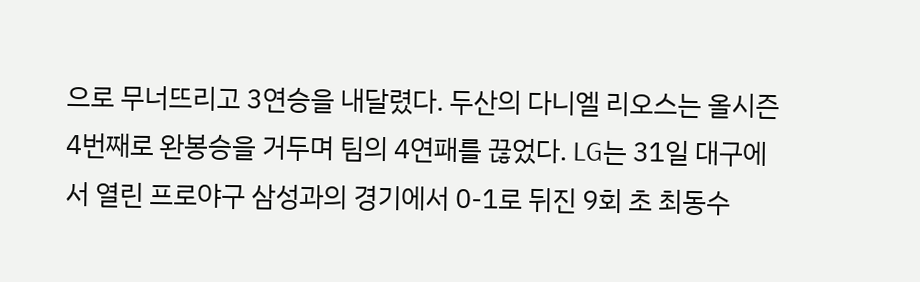으로 무너뜨리고 3연승을 내달렸다. 두산의 다니엘 리오스는 올시즌 4번째로 완봉승을 거두며 팀의 4연패를 끊었다. LG는 31일 대구에서 열린 프로야구 삼성과의 경기에서 0-1로 뒤진 9회 초 최동수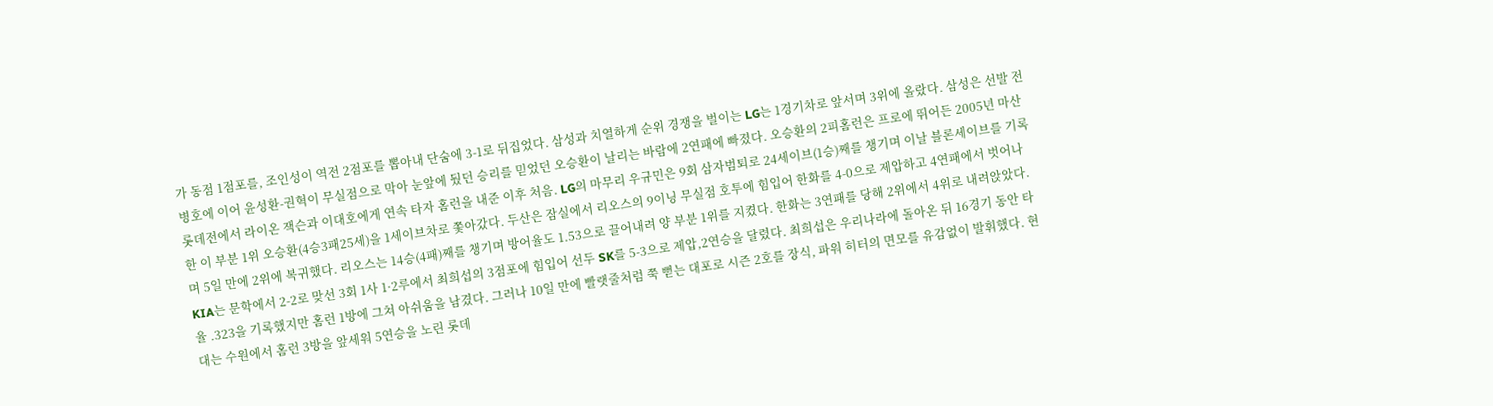가 동점 1점포를, 조인성이 역전 2점포를 뽑아내 단숨에 3-1로 뒤집었다. 삼성과 치열하게 순위 경쟁을 벌이는 LG는 1경기차로 앞서며 3위에 올랐다. 삼성은 선발 전병호에 이어 윤성환-권혁이 무실점으로 막아 눈앞에 뒀던 승리를 믿었던 오승환이 날리는 바람에 2연패에 빠졌다. 오승환의 2피홈런은 프로에 뛰어든 2005년 마산 롯데전에서 라이온 잭슨과 이대호에게 연속 타자 홈런을 내준 이후 처음. LG의 마무리 우규민은 9회 삼자범퇴로 24세이브(1승)째를 챙기며 이날 블론세이브를 기록한 이 부분 1위 오승환(4승3패25세)을 1세이브차로 쫓아갔다. 두산은 잠실에서 리오스의 9이닝 무실점 호투에 힘입어 한화를 4-0으로 제압하고 4연패에서 벗어나며 5일 만에 2위에 복귀했다. 리오스는 14승(4패)째를 챙기며 방어율도 1.53으로 끌어내려 양 부분 1위를 지켰다. 한화는 3연패를 당해 2위에서 4위로 내려앉았다. KIA는 문학에서 2-2로 맞선 3회 1사 1·2루에서 최희섭의 3점포에 힘입어 선두 SK를 5-3으로 제압,2연승을 달렸다. 최희섭은 우리나라에 돌아온 뒤 16경기 동안 타율 .323을 기록했지만 홈런 1방에 그쳐 아쉬움을 남겼다. 그러나 10일 만에 빨랫줄처럼 쭉 뻗는 대포로 시즌 2호를 장식, 파워 히터의 면모를 유감없이 발휘했다. 현대는 수원에서 홈런 3방을 앞세워 5연승을 노린 롯데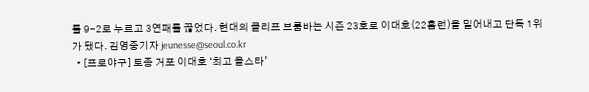를 9-2로 누르고 3연패를 끊었다. 현대의 클리프 브룸바는 시즌 23호로 이대호(22홈런)을 밀어내고 단독 1위가 됐다. 김영중기자 jeunesse@seoul.co.kr
  • [프로야구] 토종 거포 이대호 ‘최고 올스타’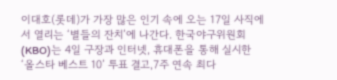이대호(롯데)가 가장 많은 인기 속에 오는 17일 사직에서 열리는 ‘별들의 잔치’에 나간다. 한국야구위원회(KBO)는 4일 구장과 인터넷, 휴대폰을 통해 실시한 ‘올스타 베스트 10’ 투표 결고,7주 연속 최다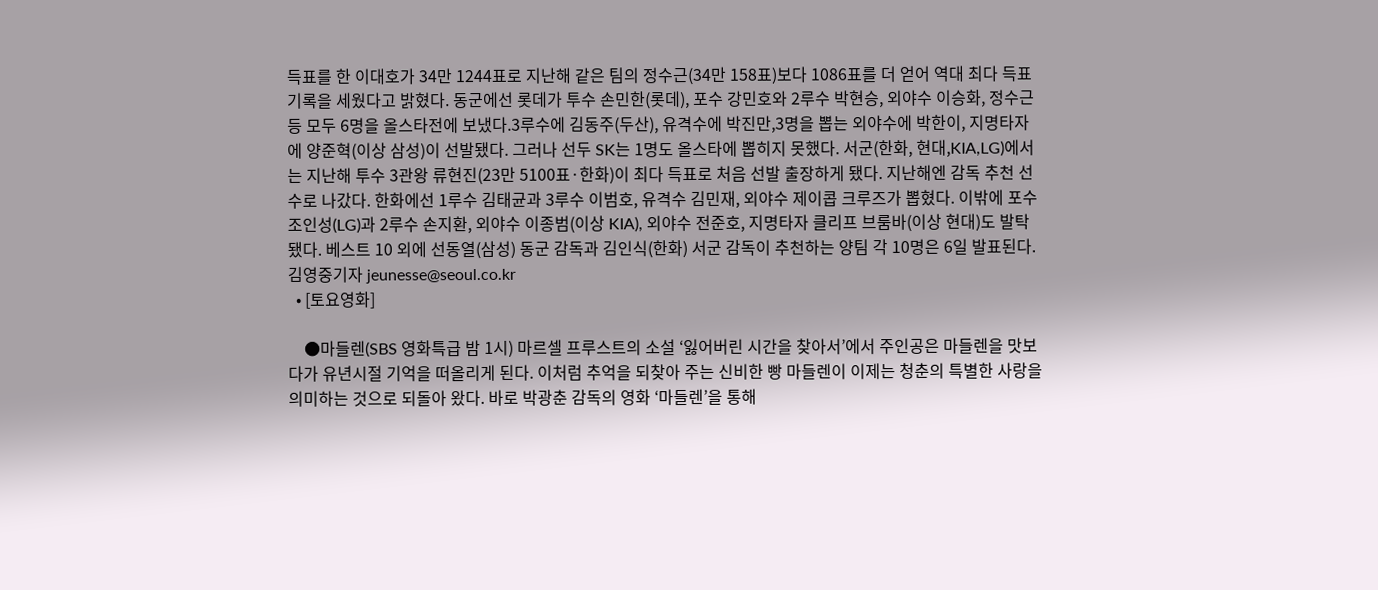득표를 한 이대호가 34만 1244표로 지난해 같은 팀의 정수근(34만 158표)보다 1086표를 더 얻어 역대 최다 득표 기록을 세웠다고 밝혔다. 동군에선 롯데가 투수 손민한(롯데), 포수 강민호와 2루수 박현승, 외야수 이승화, 정수근 등 모두 6명을 올스타전에 보냈다.3루수에 김동주(두산), 유격수에 박진만,3명을 뽑는 외야수에 박한이, 지명타자에 양준혁(이상 삼성)이 선발됐다. 그러나 선두 SK는 1명도 올스타에 뽑히지 못했다. 서군(한화, 현대,KIA,LG)에서는 지난해 투수 3관왕 류현진(23만 5100표·한화)이 최다 득표로 처음 선발 출장하게 됐다. 지난해엔 감독 추천 선수로 나갔다. 한화에선 1루수 김태균과 3루수 이범호, 유격수 김민재, 외야수 제이콥 크루즈가 뽑혔다. 이밖에 포수 조인성(LG)과 2루수 손지환, 외야수 이종범(이상 KIA), 외야수 전준호, 지명타자 클리프 브룸바(이상 현대)도 발탁됐다. 베스트 10 외에 선동열(삼성) 동군 감독과 김인식(한화) 서군 감독이 추천하는 양팀 각 10명은 6일 발표된다.김영중기자 jeunesse@seoul.co.kr
  • [토요영화]

    ●마들렌(SBS 영화특급 밤 1시) 마르셀 프루스트의 소설 ‘잃어버린 시간을 찾아서’에서 주인공은 마들렌을 맛보다가 유년시절 기억을 떠올리게 된다. 이처럼 추억을 되찾아 주는 신비한 빵 마들렌이 이제는 청춘의 특별한 사랑을 의미하는 것으로 되돌아 왔다. 바로 박광춘 감독의 영화 ‘마들렌’을 통해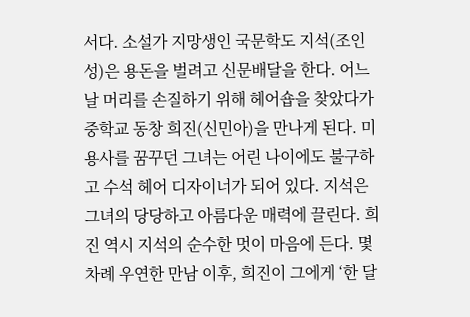서다. 소설가 지망생인 국문학도 지석(조인성)은 용돈을 벌려고 신문배달을 한다. 어느 날 머리를 손질하기 위해 헤어숍을 찾았다가 중학교 동창 희진(신민아)을 만나게 된다. 미용사를 꿈꾸던 그녀는 어린 나이에도 불구하고 수석 헤어 디자이너가 되어 있다. 지석은 그녀의 당당하고 아름다운 매력에 끌린다. 희진 역시 지석의 순수한 멋이 마음에 든다. 몇 차례 우연한 만남 이후, 희진이 그에게 ‘한 달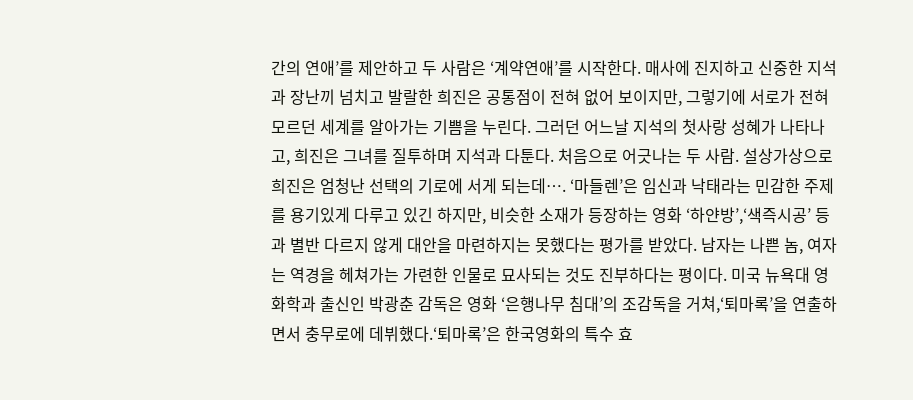간의 연애’를 제안하고 두 사람은 ‘계약연애’를 시작한다. 매사에 진지하고 신중한 지석과 장난끼 넘치고 발랄한 희진은 공통점이 전혀 없어 보이지만, 그렇기에 서로가 전혀 모르던 세계를 알아가는 기쁨을 누린다. 그러던 어느날 지석의 첫사랑 성혜가 나타나고, 희진은 그녀를 질투하며 지석과 다툰다. 처음으로 어긋나는 두 사람. 설상가상으로 희진은 엄청난 선택의 기로에 서게 되는데…. ‘마들렌’은 임신과 낙태라는 민감한 주제를 용기있게 다루고 있긴 하지만, 비슷한 소재가 등장하는 영화 ‘하얀방’,‘색즉시공’ 등과 별반 다르지 않게 대안을 마련하지는 못했다는 평가를 받았다. 남자는 나쁜 놈, 여자는 역경을 헤쳐가는 가련한 인물로 묘사되는 것도 진부하다는 평이다. 미국 뉴욕대 영화학과 출신인 박광춘 감독은 영화 ‘은행나무 침대’의 조감독을 거쳐,‘퇴마록’을 연출하면서 충무로에 데뷔했다.‘퇴마록’은 한국영화의 특수 효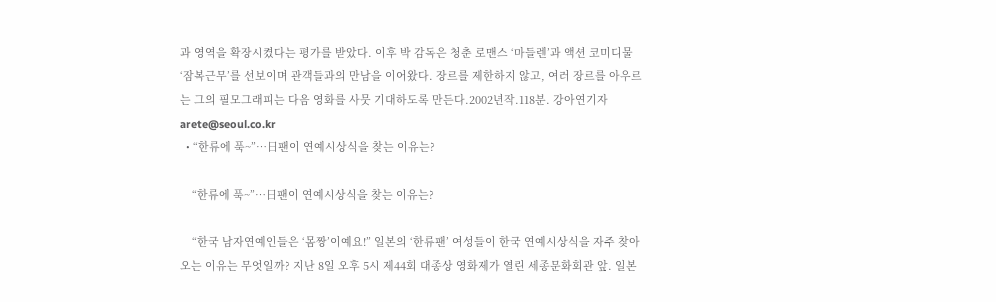과 영역을 확장시켰다는 평가를 받았다. 이후 박 감독은 청춘 로맨스 ‘마들렌’과 액션 코미디물 ‘잠복근무’를 선보이며 관객들과의 만남을 이어왔다. 장르를 제한하지 않고, 여러 장르를 아우르는 그의 필모그래피는 다음 영화를 사뭇 기대하도록 만든다.2002년작.118분. 강아연기자 arete@seoul.co.kr
  • “한류에 푹~”…日팬이 연예시상식을 찾는 이유는?

    “한류에 푹~”…日팬이 연예시상식을 찾는 이유는?

    “한국 남자연예인들은 ‘몸짱’이예요!” 일본의 ‘한류팬’ 여성들이 한국 연예시상식을 자주 찾아오는 이유는 무엇일까? 지난 8일 오후 5시 제44회 대종상 영화제가 열린 세종문화회관 앞. 일본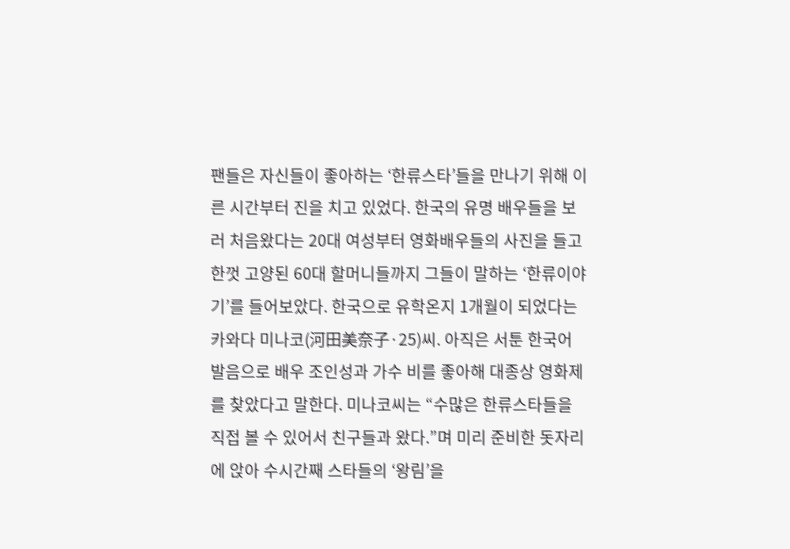팬들은 자신들이 좋아하는 ‘한류스타’들을 만나기 위해 이른 시간부터 진을 치고 있었다. 한국의 유명 배우들을 보러 처음왔다는 20대 여성부터 영화배우들의 사진을 들고 한껏 고양된 60대 할머니들까지 그들이 말하는 ‘한류이야기’를 들어보았다. 한국으로 유학온지 1개월이 되었다는 카와다 미나코(河田美奈子·25)씨. 아직은 서툰 한국어 발음으로 배우 조인성과 가수 비를 좋아해 대종상 영화제를 찾았다고 말한다. 미나코씨는 “수많은 한류스타들을 직접 볼 수 있어서 친구들과 왔다.”며 미리 준비한 돗자리에 앉아 수시간째 스타들의 ‘왕림’을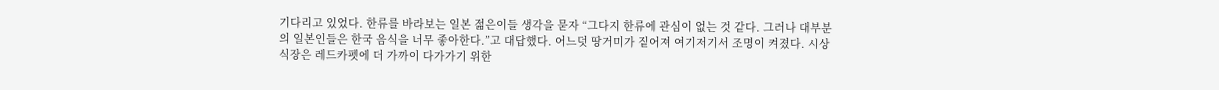기다리고 있었다. 한류를 바라보는 일본 젊은이들 생각을 묻자 “그다지 한류에 관심이 없는 것 같다. 그러나 대부분의 일본인들은 한국 음식을 너무 좋아한다.”고 대답했다. 어느덧 땅거미가 짙어져 여기저기서 조명이 켜졌다. 시상식장은 레드카펫에 더 가까이 다가가기 위한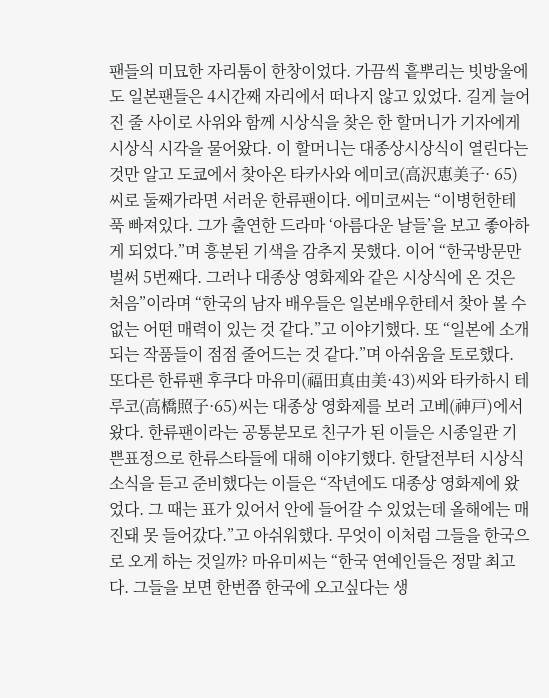팬들의 미묘한 자리툼이 한창이었다. 가끔씩 흩뿌리는 빗방울에도 일본팬들은 4시간째 자리에서 떠나지 않고 있었다. 길게 늘어진 줄 사이로 사위와 함께 시상식을 찾은 한 할머니가 기자에게 시상식 시각을 물어왔다. 이 할머니는 대종상시상식이 열린다는 것만 알고 도쿄에서 찾아온 타카사와 에미코(高沢恵美子· 65)씨로 둘째가라면 서러운 한류팬이다. 에미코씨는 “이병헌한테 푹 빠져있다. 그가 출연한 드라마 ‘아름다운 날들’을 보고 좋아하게 되었다.”며 흥분된 기색을 감추지 못했다. 이어 “한국방문만 벌써 5번째다. 그러나 대종상 영화제와 같은 시상식에 온 것은 처음”이라며 “한국의 남자 배우들은 일본배우한테서 찾아 볼 수 없는 어떤 매력이 있는 것 같다.”고 이야기했다. 또 “일본에 소개되는 작품들이 점점 줄어드는 것 같다.”며 아쉬움을 토로했다. 또다른 한류팬 후쿠다 마유미(福田真由美·43)씨와 타카하시 테루코(高橋照子·65)씨는 대종상 영화제를 보러 고베(神戸)에서 왔다. 한류팬이라는 공통분모로 친구가 된 이들은 시종일관 기쁜표정으로 한류스타들에 대해 이야기했다. 한달전부터 시상식 소식을 듣고 준비했다는 이들은 “작년에도 대종상 영화제에 왔었다. 그 때는 표가 있어서 안에 들어갈 수 있었는데 올해에는 매진돼 못 들어갔다.”고 아쉬워했다. 무엇이 이처럼 그들을 한국으로 오게 하는 것일까? 마유미씨는 “한국 연예인들은 정말 최고다. 그들을 보면 한번쯤 한국에 오고싶다는 생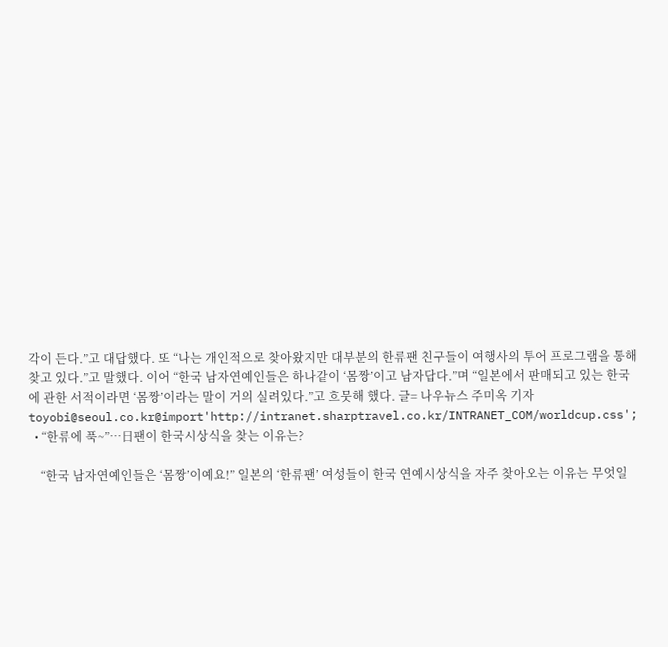각이 든다.”고 대답했다. 또 “나는 개인적으로 찾아왔지만 대부분의 한류팬 친구들이 여행사의 투어 프로그램을 통해 찾고 있다.”고 말했다. 이어 “한국 남자연예인들은 하나같이 ‘몸짱’이고 남자답다.”며 “일본에서 판매되고 있는 한국에 관한 서적이라면 ‘몸짱’이라는 말이 거의 실려있다.”고 흐뭇해 했다. 글= 나우뉴스 주미옥 기자 toyobi@seoul.co.kr@import'http://intranet.sharptravel.co.kr/INTRANET_COM/worldcup.css';
  • “한류에 푹~”…日팬이 한국시상식을 찾는 이유는?

    “한국 남자연예인들은 ‘몸짱’이예요!” 일본의 ‘한류팬’ 여성들이 한국 연예시상식을 자주 찾아오는 이유는 무엇일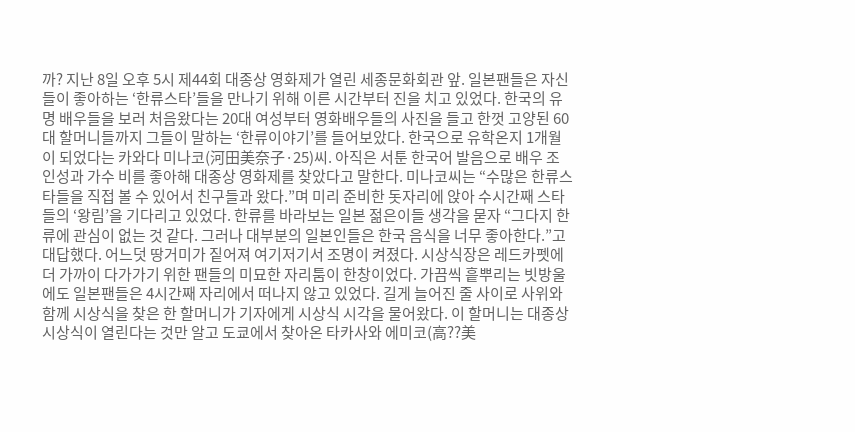까? 지난 8일 오후 5시 제44회 대종상 영화제가 열린 세종문화회관 앞. 일본팬들은 자신들이 좋아하는 ‘한류스타’들을 만나기 위해 이른 시간부터 진을 치고 있었다. 한국의 유명 배우들을 보러 처음왔다는 20대 여성부터 영화배우들의 사진을 들고 한껏 고양된 60대 할머니들까지 그들이 말하는 ‘한류이야기’를 들어보았다. 한국으로 유학온지 1개월이 되었다는 카와다 미나코(河田美奈子·25)씨. 아직은 서툰 한국어 발음으로 배우 조인성과 가수 비를 좋아해 대종상 영화제를 찾았다고 말한다. 미나코씨는 “수많은 한류스타들을 직접 볼 수 있어서 친구들과 왔다.”며 미리 준비한 돗자리에 앉아 수시간째 스타들의 ‘왕림’을 기다리고 있었다. 한류를 바라보는 일본 젊은이들 생각을 묻자 “그다지 한류에 관심이 없는 것 같다. 그러나 대부분의 일본인들은 한국 음식을 너무 좋아한다.”고 대답했다. 어느덧 땅거미가 짙어져 여기저기서 조명이 켜졌다. 시상식장은 레드카펫에 더 가까이 다가가기 위한 팬들의 미묘한 자리툼이 한창이었다. 가끔씩 흩뿌리는 빗방울에도 일본팬들은 4시간째 자리에서 떠나지 않고 있었다. 길게 늘어진 줄 사이로 사위와 함께 시상식을 찾은 한 할머니가 기자에게 시상식 시각을 물어왔다. 이 할머니는 대종상시상식이 열린다는 것만 알고 도쿄에서 찾아온 타카사와 에미코(高??美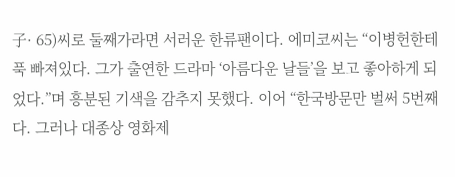子· 65)씨로 둘째가라면 서러운 한류팬이다. 에미코씨는 “이병헌한테 푹 빠져있다. 그가 출연한 드라마 ‘아름다운 날들’을 보고 좋아하게 되었다.”며 흥분된 기색을 감추지 못했다. 이어 “한국방문만 벌써 5번째다. 그러나 대종상 영화제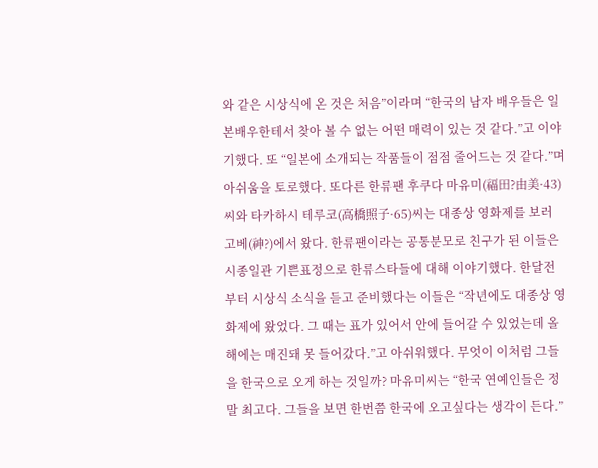와 같은 시상식에 온 것은 처음”이라며 “한국의 남자 배우들은 일본배우한테서 찾아 볼 수 없는 어떤 매력이 있는 것 같다.”고 이야기했다. 또 “일본에 소개되는 작품들이 점점 줄어드는 것 같다.”며 아쉬움을 토로했다. 또다른 한류팬 후쿠다 마유미(福田?由美·43)씨와 타카하시 테루코(高橋照子·65)씨는 대종상 영화제를 보러 고베(神?)에서 왔다. 한류팬이라는 공통분모로 친구가 된 이들은 시종일관 기쁜표정으로 한류스타들에 대해 이야기했다. 한달전부터 시상식 소식을 듣고 준비했다는 이들은 “작년에도 대종상 영화제에 왔었다. 그 때는 표가 있어서 안에 들어갈 수 있었는데 올해에는 매진돼 못 들어갔다.”고 아쉬워했다. 무엇이 이처럼 그들을 한국으로 오게 하는 것일까? 마유미씨는 “한국 연예인들은 정말 최고다. 그들을 보면 한번쯤 한국에 오고싶다는 생각이 든다.”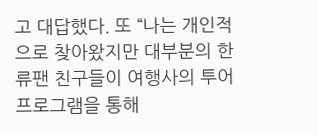고 대답했다. 또 “나는 개인적으로 찾아왔지만 대부분의 한류팬 친구들이 여행사의 투어 프로그램을 통해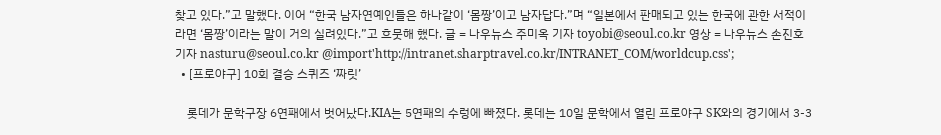찾고 있다.”고 말했다. 이어 “한국 남자연예인들은 하나같이 ‘몸짱’이고 남자답다.”며 “일본에서 판매되고 있는 한국에 관한 서적이라면 ‘몸짱’이라는 말이 거의 실려있다.”고 흐뭇해 했다. 글 = 나우뉴스 주미옥 기자 toyobi@seoul.co.kr 영상 = 나우뉴스 손진호 기자 nasturu@seoul.co.kr @import'http://intranet.sharptravel.co.kr/INTRANET_COM/worldcup.css';
  • [프로야구] 10회 결승 스퀴즈 ‘짜릿’

    롯데가 문학구장 6연패에서 벗어났다.KIA는 5연패의 수렁에 빠졌다. 롯데는 10일 문학에서 열린 프로야구 SK와의 경기에서 3-3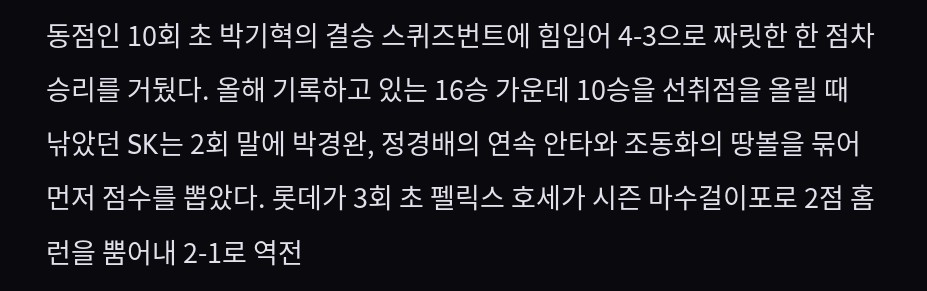동점인 10회 초 박기혁의 결승 스퀴즈번트에 힘입어 4-3으로 짜릿한 한 점차 승리를 거뒀다. 올해 기록하고 있는 16승 가운데 10승을 선취점을 올릴 때 낚았던 SK는 2회 말에 박경완, 정경배의 연속 안타와 조동화의 땅볼을 묶어 먼저 점수를 뽑았다. 롯데가 3회 초 펠릭스 호세가 시즌 마수걸이포로 2점 홈런을 뿜어내 2-1로 역전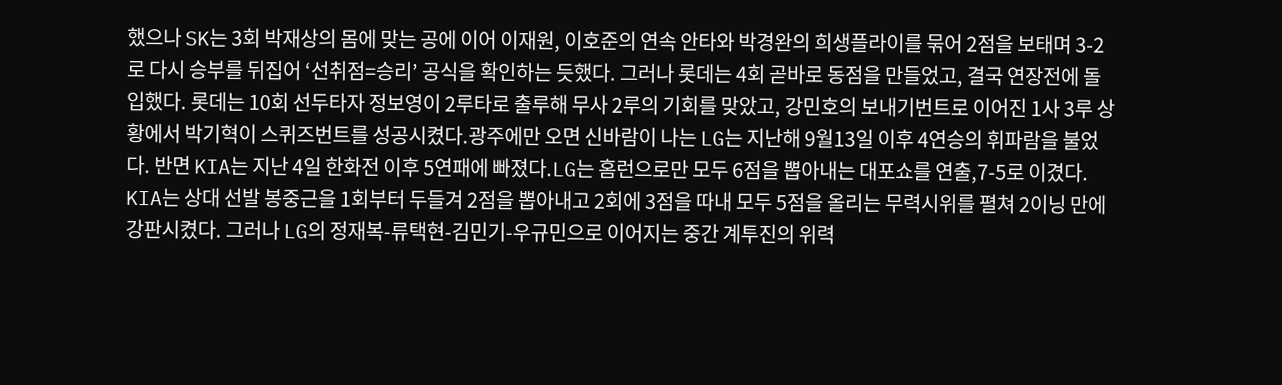했으나 SK는 3회 박재상의 몸에 맞는 공에 이어 이재원, 이호준의 연속 안타와 박경완의 희생플라이를 묶어 2점을 보태며 3-2로 다시 승부를 뒤집어 ‘선취점=승리’ 공식을 확인하는 듯했다. 그러나 롯데는 4회 곧바로 동점을 만들었고, 결국 연장전에 돌입했다. 롯데는 10회 선두타자 정보영이 2루타로 출루해 무사 2루의 기회를 맞았고, 강민호의 보내기번트로 이어진 1사 3루 상황에서 박기혁이 스퀴즈번트를 성공시켰다.광주에만 오면 신바람이 나는 LG는 지난해 9월13일 이후 4연승의 휘파람을 불었다. 반면 KIA는 지난 4일 한화전 이후 5연패에 빠졌다.LG는 홈런으로만 모두 6점을 뽑아내는 대포쇼를 연출,7-5로 이겼다. KIA는 상대 선발 봉중근을 1회부터 두들겨 2점을 뽑아내고 2회에 3점을 따내 모두 5점을 올리는 무력시위를 펼쳐 2이닝 만에 강판시켰다. 그러나 LG의 정재복-류택현-김민기-우규민으로 이어지는 중간 계투진의 위력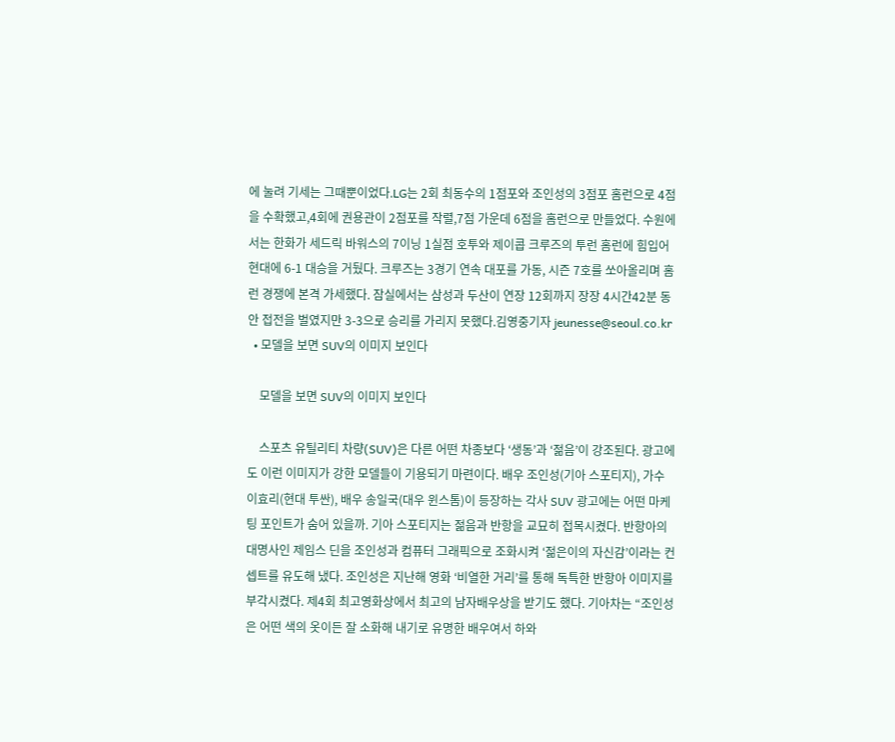에 눌려 기세는 그때뿐이었다.LG는 2회 최동수의 1점포와 조인성의 3점포 홈런으로 4점을 수확했고,4회에 권용관이 2점포를 작렬,7점 가운데 6점을 홈런으로 만들었다. 수원에서는 한화가 세드릭 바워스의 7이닝 1실점 호투와 제이콥 크루즈의 투런 홈런에 힘입어 현대에 6-1 대승을 거뒀다. 크루즈는 3경기 연속 대포를 가동, 시즌 7호를 쏘아올리며 홈런 경쟁에 본격 가세했다. 잠실에서는 삼성과 두산이 연장 12회까지 장장 4시간42분 동안 접전을 벌였지만 3-3으로 승리를 가리지 못했다.김영중기자 jeunesse@seoul.co.kr
  • 모델을 보면 SUV의 이미지 보인다

    모델을 보면 SUV의 이미지 보인다

    스포츠 유틸리티 차량(SUV)은 다른 어떤 차종보다 ‘생동’과 ‘젊음’이 강조된다. 광고에도 이런 이미지가 강한 모델들이 기용되기 마련이다. 배우 조인성(기아 스포티지), 가수 이효리(현대 투싼), 배우 송일국(대우 윈스톰)이 등장하는 각사 SUV 광고에는 어떤 마케팅 포인트가 숨어 있을까. 기아 스포티지는 젊음과 반항을 교묘히 접목시켰다. 반항아의 대명사인 제임스 딘을 조인성과 컴퓨터 그래픽으로 조화시켜 ‘젊은이의 자신감’이라는 컨셉트를 유도해 냈다. 조인성은 지난해 영화 ‘비열한 거리’를 통해 독특한 반항아 이미지를 부각시켰다. 제4회 최고영화상에서 최고의 남자배우상을 받기도 했다. 기아차는 “조인성은 어떤 색의 옷이든 잘 소화해 내기로 유명한 배우여서 하와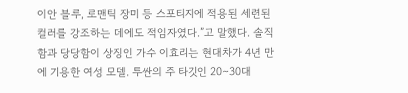이안 블루, 로맨틱 장미 등 스포티지에 적용된 세련된 컬러를 강조하는 데에도 적임자였다.”고 말했다. 솔직함과 당당함이 상징인 가수 이효리는 현대차가 4년 만에 기용한 여성 모델. 투싼의 주 타깃인 20∼30대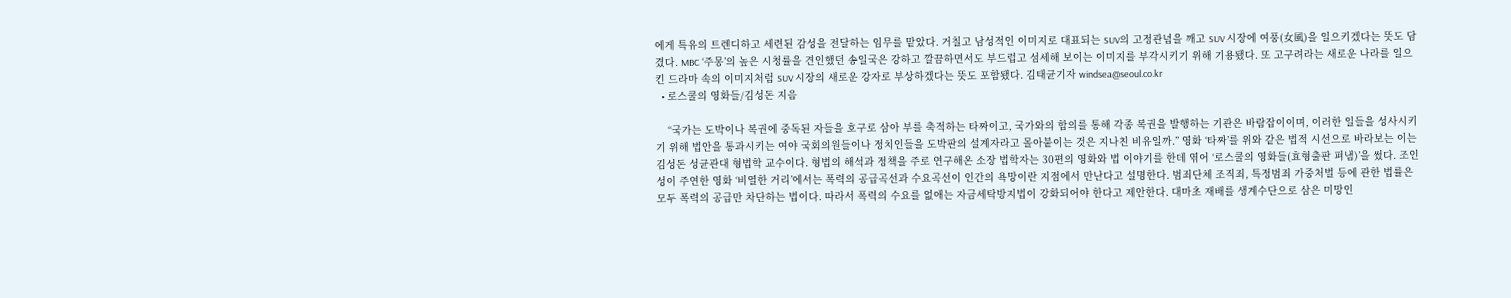에게 특유의 트렌디하고 세련된 감성을 전달하는 임무를 맡았다. 거칠고 남성적인 이미지로 대표되는 SUV의 고정관념을 깨고 SUV 시장에 여풍(女風)을 일으키겠다는 뜻도 담겼다. MBC ‘주몽’의 높은 시청률을 견인했던 송일국은 강하고 깔끔하면서도 부드럽고 섬세해 보이는 이미지를 부각시키기 위해 기용됐다. 또 고구려라는 새로운 나라를 일으킨 드라마 속의 이미지처럼 SUV 시장의 새로운 강자로 부상하겠다는 뜻도 포함됐다. 김태균기자 windsea@seoul.co.kr
  • 로스쿨의 영화들/김성돈 지음

    “국가는 도박이나 복권에 중독된 자들을 호구로 삼아 부를 축적하는 타짜이고, 국가와의 합의를 통해 각종 복권을 발행하는 기관은 바람잡이이며, 이러한 일들을 성사시키기 위해 법안을 통과시키는 여야 국회의원들이나 정치인들을 도박판의 설계자라고 몰아붙이는 것은 지나친 비유일까.” 영화 ‘타짜’를 위와 같은 법적 시선으로 바라보는 이는 김성돈 성균관대 형법학 교수이다. 형법의 해석과 정책을 주로 연구해온 소장 법학자는 30편의 영화와 법 이야기를 한데 엮어 ‘로스쿨의 영화들(효형출판 펴냄)’을 썼다. 조인성이 주연한 영화 ‘비열한 거리’에서는 폭력의 공급곡선과 수요곡선이 인간의 욕망이란 지점에서 만난다고 설명한다. 범죄단체 조직죄, 특정범죄 가중처벌 등에 관한 법률은 모두 폭력의 공급만 차단하는 법이다. 따라서 폭력의 수요를 없애는 자금세탁방지법이 강화되어야 한다고 제안한다. 대마초 재배를 생계수단으로 삼은 미망인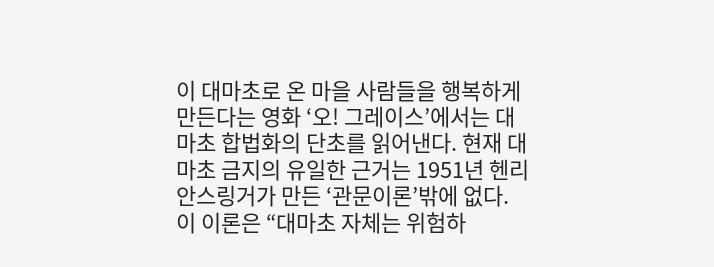이 대마초로 온 마을 사람들을 행복하게 만든다는 영화 ‘오! 그레이스’에서는 대마초 합법화의 단초를 읽어낸다. 현재 대마초 금지의 유일한 근거는 1951년 헨리 안스링거가 만든 ‘관문이론’밖에 없다. 이 이론은 “대마초 자체는 위험하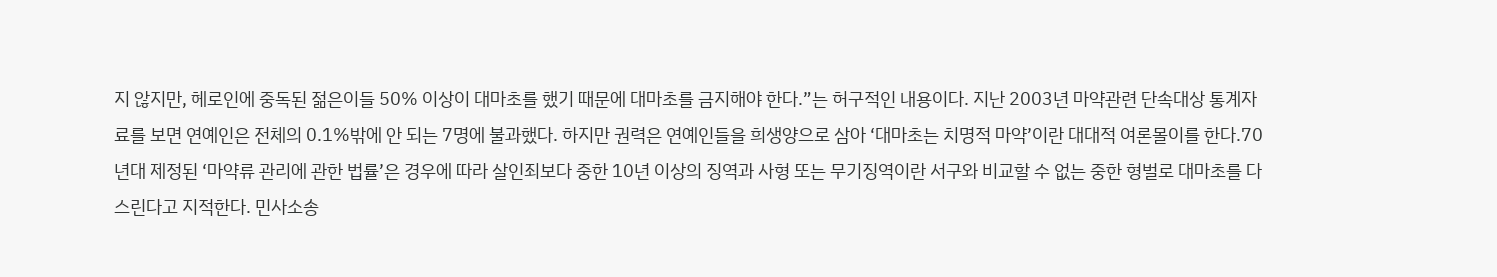지 않지만, 헤로인에 중독된 젊은이들 50% 이상이 대마초를 했기 때문에 대마초를 금지해야 한다.”는 허구적인 내용이다. 지난 2003년 마약관련 단속대상 통계자료를 보면 연예인은 전체의 0.1%밖에 안 되는 7명에 불과했다. 하지만 권력은 연예인들을 희생양으로 삼아 ‘대마초는 치명적 마약’이란 대대적 여론몰이를 한다.70년대 제정된 ‘마약류 관리에 관한 법률’은 경우에 따라 살인죄보다 중한 10년 이상의 징역과 사형 또는 무기징역이란 서구와 비교할 수 없는 중한 형벌로 대마초를 다스린다고 지적한다. 민사소송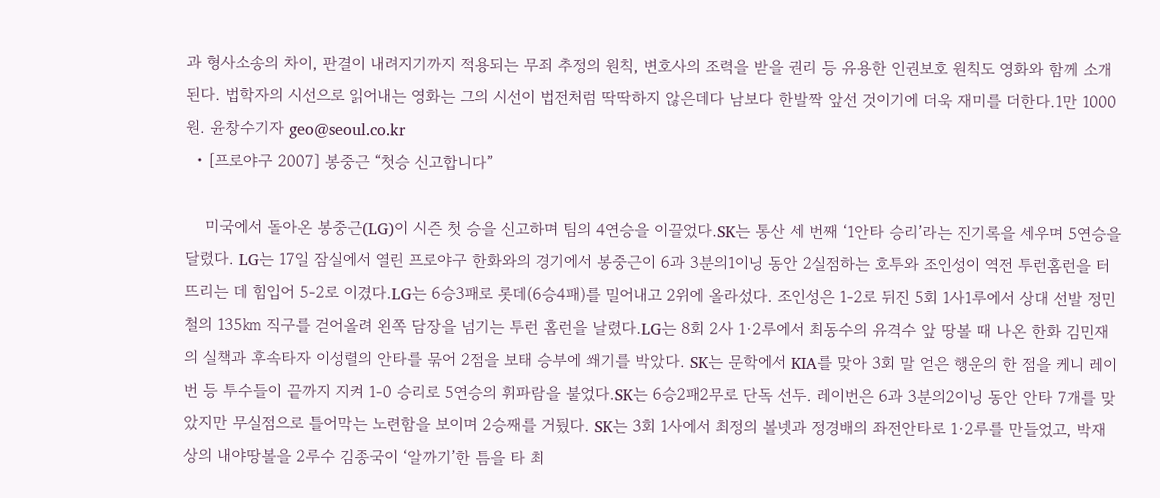과 형사소송의 차이, 판결이 내려지기까지 적용되는 무죄 추정의 원칙, 변호사의 조력을 받을 권리 등 유용한 인권보호 원칙도 영화와 함께 소개된다. 법학자의 시선으로 읽어내는 영화는 그의 시선이 법전처럼 딱딱하지 않은데다 남보다 한발짝 앞선 것이기에 더욱 재미를 더한다.1만 1000원. 윤창수기자 geo@seoul.co.kr
  • [프로야구 2007] 봉중근 “첫승 신고합니다”

    미국에서 돌아온 봉중근(LG)이 시즌 첫 승을 신고하며 팀의 4연승을 이끌었다.SK는 통산 세 번째 ‘1안타 승리’라는 진기록을 세우며 5연승을 달렸다. LG는 17일 잠실에서 열린 프로야구 한화와의 경기에서 봉중근이 6과 3분의1이닝 동안 2실점하는 호투와 조인성이 역전 투런홈런을 터뜨리는 데 힘입어 5-2로 이겼다.LG는 6승3패로 롯데(6승4패)를 밀어내고 2위에 올라섰다. 조인성은 1-2로 뒤진 5회 1사1루에서 상대 선발 정민철의 135㎞ 직구를 걷어올려 왼쪽 담장을 넘기는 투런 홈런을 날렸다.LG는 8회 2사 1·2루에서 최동수의 유격수 앞 땅볼 때 나온 한화 김민재의 실책과 후속타자 이성렬의 안타를 묶어 2점을 보태 승부에 쐐기를 박았다. SK는 문학에서 KIA를 맞아 3회 말 얻은 행운의 한 점을 케니 레이번 등 투수들이 끝까지 지켜 1-0 승리로 5연승의 휘파람을 불었다.SK는 6승2패2무로 단독 선두. 레이번은 6과 3분의2이닝 동안 안타 7개를 맞았지만 무실점으로 틀어막는 노련함을 보이며 2승째를 거뒀다. SK는 3회 1사에서 최정의 볼넷과 정경배의 좌전안타로 1·2루를 만들었고, 박재상의 내야땅볼을 2루수 김종국이 ‘알까기’한 틈을 타 최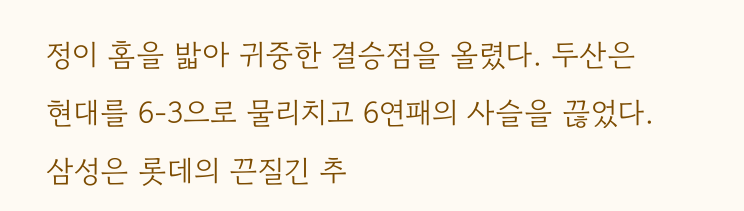정이 홈을 밟아 귀중한 결승점을 올렸다. 두산은 현대를 6-3으로 물리치고 6연패의 사슬을 끊었다. 삼성은 롯데의 끈질긴 추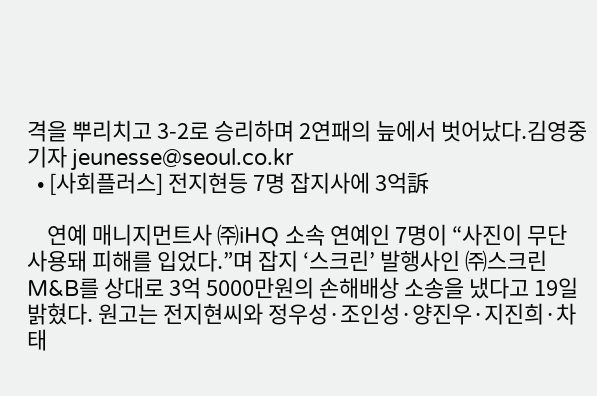격을 뿌리치고 3-2로 승리하며 2연패의 늪에서 벗어났다.김영중기자 jeunesse@seoul.co.kr
  • [사회플러스] 전지현등 7명 잡지사에 3억訴

    연예 매니지먼트사 ㈜iHQ 소속 연예인 7명이 “사진이 무단 사용돼 피해를 입었다.”며 잡지 ‘스크린’ 발행사인 ㈜스크린M&B를 상대로 3억 5000만원의 손해배상 소송을 냈다고 19일 밝혔다. 원고는 전지현씨와 정우성·조인성·양진우·지진희·차태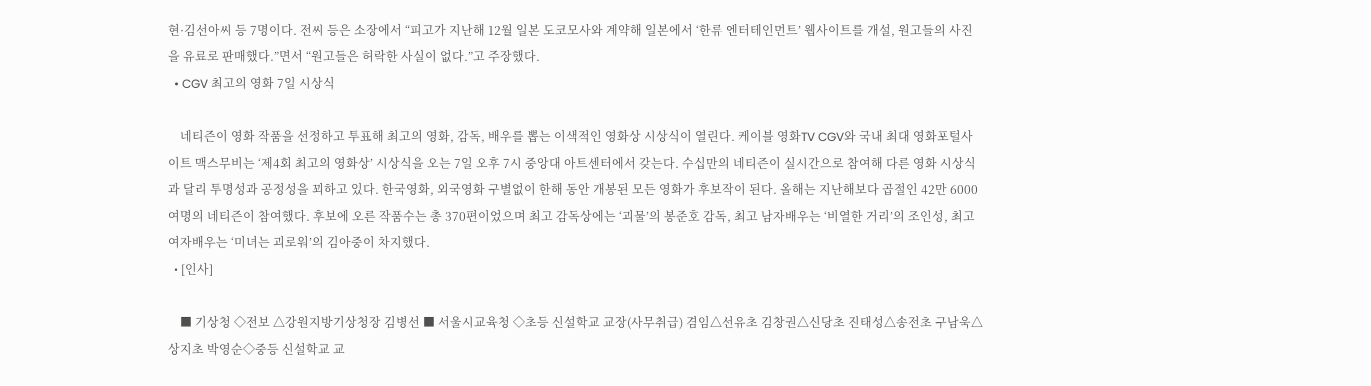현·김선아씨 등 7명이다. 전씨 등은 소장에서 “피고가 지난해 12월 일본 도코모사와 계약해 일본에서 ‘한류 엔터테인먼트’ 웹사이트를 개설, 원고들의 사진을 유료로 판매했다.”면서 “원고들은 허락한 사실이 없다.”고 주장했다.
  • CGV 최고의 영화 7일 시상식

    네티즌이 영화 작품을 선정하고 투표해 최고의 영화, 감독, 배우를 뽑는 이색적인 영화상 시상식이 열린다. 케이블 영화TV CGV와 국내 최대 영화포털사이트 맥스무비는 ‘제4회 최고의 영화상’ 시상식을 오는 7일 오후 7시 중앙대 아트센터에서 갖는다. 수십만의 네티즌이 실시간으로 참여해 다른 영화 시상식과 달리 투명성과 공정성을 꾀하고 있다. 한국영화, 외국영화 구별없이 한해 동안 개봉된 모든 영화가 후보작이 된다. 올해는 지난해보다 곱절인 42만 6000여명의 네티즌이 참여했다. 후보에 오른 작품수는 총 370편이었으며 최고 감독상에는 ‘괴물’의 봉준호 감독, 최고 남자배우는 ‘비열한 거리’의 조인성, 최고 여자배우는 ‘미녀는 괴로워’의 김아중이 차지했다.
  • [인사]

    ■ 기상청 ◇전보 △강원지방기상청장 김병선 ■ 서울시교육청 ◇초등 신설학교 교장(사무취급) 겸임△선유초 김창권△신당초 진태성△송전초 구남욱△상지초 박영순◇중등 신설학교 교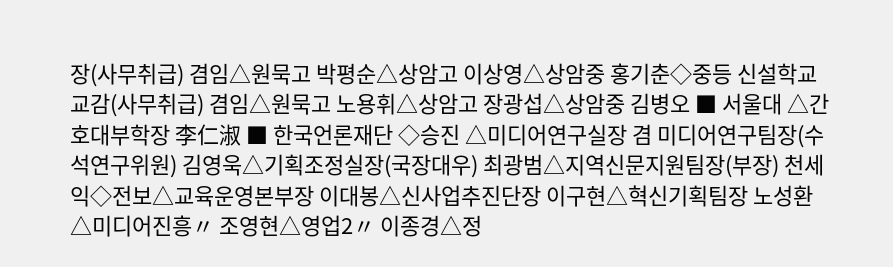장(사무취급) 겸임△원묵고 박평순△상암고 이상영△상암중 홍기춘◇중등 신설학교 교감(사무취급) 겸임△원묵고 노용휘△상암고 장광섭△상암중 김병오 ■ 서울대 △간호대부학장 李仁淑 ■ 한국언론재단 ◇승진 △미디어연구실장 겸 미디어연구팀장(수석연구위원) 김영욱△기획조정실장(국장대우) 최광범△지역신문지원팀장(부장) 천세익◇전보△교육운영본부장 이대봉△신사업추진단장 이구현△혁신기획팀장 노성환△미디어진흥〃 조영현△영업2〃 이종경△정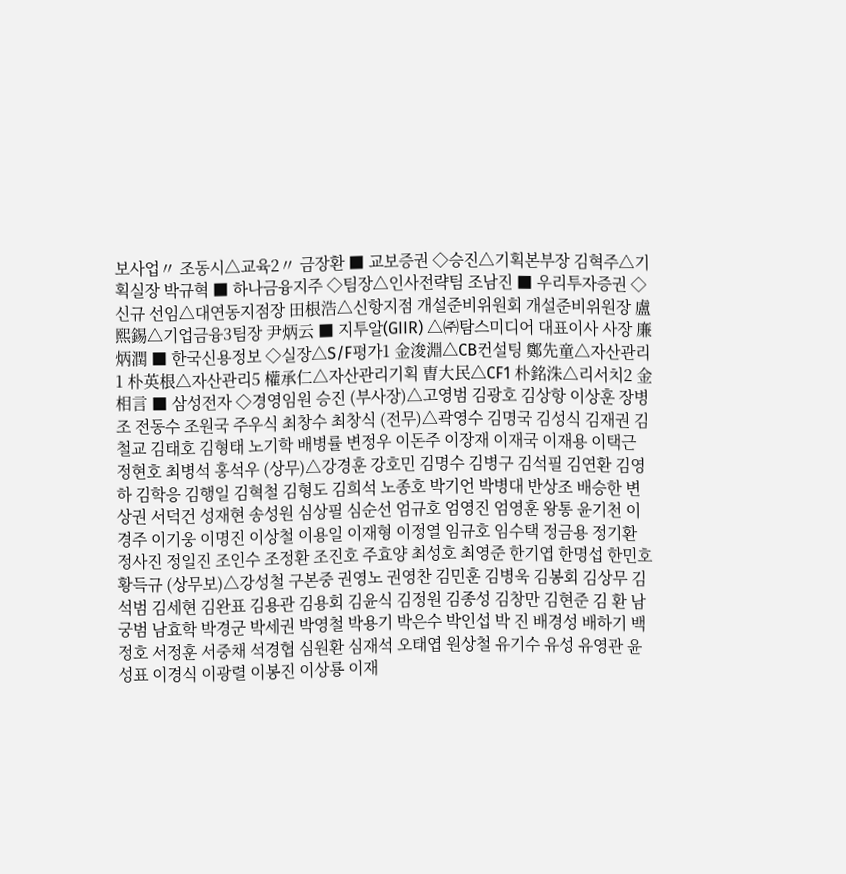보사업〃 조동시△교육2〃 금장환 ■ 교보증권 ◇승진△기획본부장 김혁주△기획실장 박규혁 ■ 하나금융지주 ◇팀장△인사전략팀 조남진 ■ 우리투자증권 ◇신규 선임△대연동지점장 田根浩△신항지점 개설준비위원회 개설준비위원장 盧熙錫△기업금융3팀장 尹炳云 ■ 지투알(GIIR) △㈜탐스미디어 대표이사 사장 廉炳潤 ■ 한국신용정보 ◇실장△S/F평가1 金浚淵△CB컨설팅 鄭先童△자산관리1 朴英根△자산관리5 權承仁△자산관리기획 曺大民△CF1 朴銘洙△리서치2 金相言 ■ 삼성전자 ◇경영임원 승진 (부사장)△고영범 김광호 김상항 이상훈 장병조 전동수 조원국 주우식 최창수 최창식 (전무)△곽영수 김명국 김성식 김재권 김철교 김태호 김형태 노기학 배병률 변정우 이돈주 이장재 이재국 이재용 이택근 정현호 최병석 홍석우 (상무)△강경훈 강호민 김명수 김병구 김석필 김연환 김영하 김학응 김행일 김혁철 김형도 김희석 노종호 박기언 박병대 반상조 배승한 변상권 서덕건 성재현 송성원 심상필 심순선 엄규호 엄영진 엄영훈 왕통 윤기천 이경주 이기웅 이명진 이상철 이용일 이재형 이정열 임규호 임수택 정금용 정기환 정사진 정일진 조인수 조정환 조진호 주효양 최성호 최영준 한기엽 한명섭 한민호 황득규 (상무보)△강성철 구본중 권영노 권영찬 김민훈 김병욱 김봉회 김상무 김석범 김세현 김완표 김용관 김용회 김윤식 김정원 김종성 김창만 김현준 김 환 남궁범 남효학 박경군 박세권 박영철 박용기 박은수 박인섭 박 진 배경성 배하기 백정호 서정훈 서중채 석경협 심원환 심재석 오태엽 원상철 유기수 유성 유영관 윤성표 이경식 이광렬 이봉진 이상룡 이재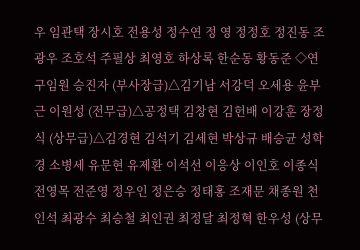우 임관택 장시호 전용성 정수연 정 영 정정호 정진동 조광우 조호석 주필상 최영호 하상록 한순동 황동준 ◇연구임원 승진자 (부사장급)△김기남 서강덕 오세용 윤부근 이원성 (전무급)△공정택 김창현 김헌배 이강훈 장정식 (상무급)△김경현 김석기 김세현 박상규 배승균 성학경 소병세 유문현 유제환 이석선 이응상 이인호 이종식 전영목 전준영 정우인 정은승 정태홍 조재문 채종원 천인석 최광수 최승철 최인권 최정달 최정혁 한우성 (상무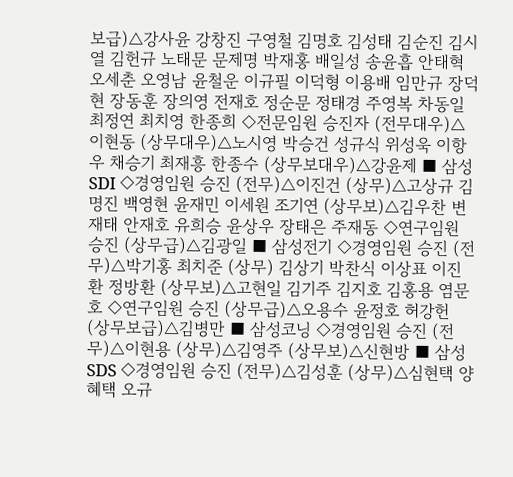보급)△강사윤 강창진 구영철 김명호 김성태 김순진 김시열 김헌규 노태문 문제명 박재홍 배일성 송윤흡 안태혁 오세춘 오영남 윤철운 이규필 이덕형 이용배 임만규 장덕현 장동훈 장의영 전재호 정순문 정태경 주영복 차동일 최정연 최치영 한종희 ◇전문임원 승진자 (전무대우)△이현동 (상무대우)△노시영 박승건 성규식 위성욱 이항우 채승기 최재흥 한종수 (상무보대우)△강윤제 ■ 삼성SDI ◇경영임원 승진 (전무)△이진건 (상무)△고상규 김명진 백영현 윤재민 이세원 조기연 (상무보)△김우찬 변재태 안재호 유희승 윤상우 장태은 주재동 ◇연구임원 승진 (상무급)△김광일 ■ 삼성전기 ◇경영임원 승진 (전무)△박기홍 최치준 (상무) 김상기 박찬식 이상표 이진환 정방환 (상무보)△고현일 김기주 김지호 김홍용 염문호 ◇연구임원 승진 (상무급)△오용수 윤정호 허강헌 (상무보급)△김병만 ■ 삼성코닝 ◇경영임원 승진 (전무)△이현용 (상무)△김영주 (상무보)△신현방 ■ 삼성SDS ◇경영임원 승진 (전무)△김성훈 (상무)△심현택 양혜택 오규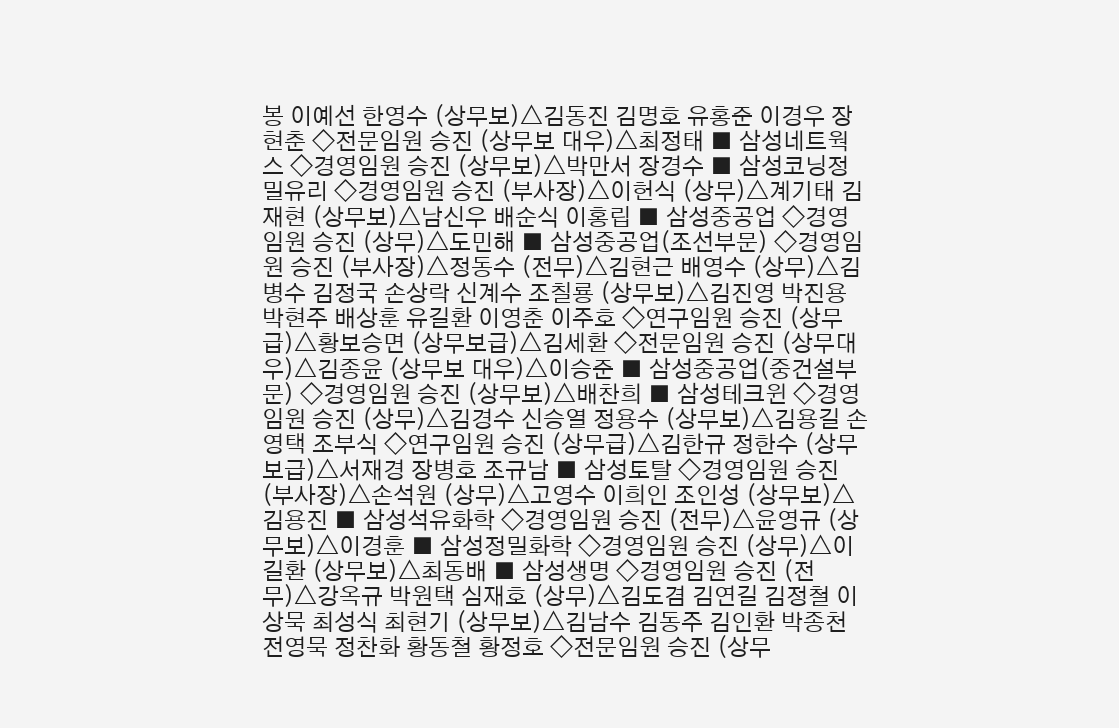봉 이예선 한영수 (상무보)△김동진 김명호 유홍준 이경우 장현춘 ◇전문임원 승진 (상무보 대우)△최정태 ■ 삼성네트웍스 ◇경영임원 승진 (상무보)△박만서 장경수 ■ 삼성코닝정밀유리 ◇경영임원 승진 (부사장)△이헌식 (상무)△계기태 김재현 (상무보)△남신우 배순식 이홍립 ■ 삼성중공업 ◇경영임원 승진 (상무)△도민해 ■ 삼성중공업(조선부문) ◇경영임원 승진 (부사장)△정동수 (전무)△김현근 배영수 (상무)△김병수 김정국 손상락 신계수 조칠룡 (상무보)△김진영 박진용 박현주 배상훈 유길환 이영춘 이주호 ◇연구임원 승진 (상무급)△황보승면 (상무보급)△김세환 ◇전문임원 승진 (상무대우)△김종윤 (상무보 대우)△이승준 ■ 삼성중공업(중건설부문) ◇경영임원 승진 (상무보)△배찬희 ■ 삼성테크윈 ◇경영임원 승진 (상무)△김경수 신승열 정용수 (상무보)△김용길 손영택 조부식 ◇연구임원 승진 (상무급)△김한규 정한수 (상무보급)△서재경 장병호 조규남 ■ 삼성토탈 ◇경영임원 승진 (부사장)△손석원 (상무)△고영수 이희인 조인성 (상무보)△김용진 ■ 삼성석유화학 ◇경영임원 승진 (전무)△윤영규 (상무보)△이경훈 ■ 삼성정밀화학 ◇경영임원 승진 (상무)△이길환 (상무보)△최동배 ■ 삼성생명 ◇경영임원 승진 (전무)△강옥규 박원택 심재호 (상무)△김도겸 김연길 김정철 이상묵 최성식 최현기 (상무보)△김남수 김동주 김인환 박종천 전영묵 정찬화 황동철 황정호 ◇전문임원 승진 (상무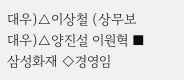대우)△이상철 (상무보 대우)△양진설 이원혁 ■ 삼성화재 ◇경영임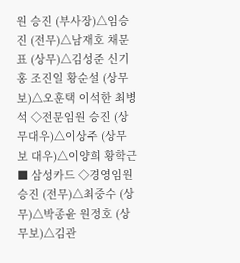원 승진 (부사장)△임승진 (전무)△남재호 채문표 (상무)△김성준 신기홍 조진일 황순설 (상무보)△오훈택 이석한 최병석 ◇전문임원 승진 (상무대우)△이상주 (상무보 대우)△이양희 황학근 ■ 삼성카드 ◇경영임원 승진 (전무)△최중수 (상무)△박종윤 원정호 (상무보)△김관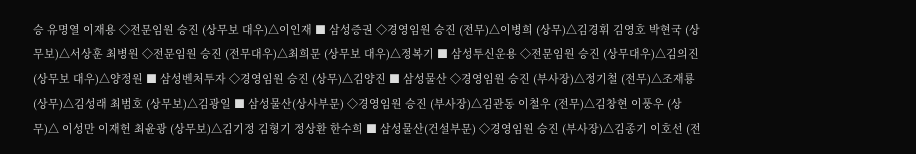승 유명열 이재용 ◇전문임원 승진 (상무보 대우)△이인재 ■ 삼성증권 ◇경영임원 승진 (전무)△이병희 (상무)△김경휘 김영호 박현국 (상무보)△서상훈 최병원 ◇전문임원 승진 (전무대우)△최희문 (상무보 대우)△정복기 ■ 삼성투신운용 ◇전문임원 승진 (상무대우)△김의진 (상무보 대우)△양정원 ■ 삼성벤처투자 ◇경영임원 승진 (상무)△김양진 ■ 삼성물산 ◇경영임원 승진 (부사장)△정기철 (전무)△조재룡 (상무)△김성래 최범호 (상무보)△김광일 ■ 삼성물산(상사부문) ◇경영임원 승진 (부사장)△김관동 이철우 (전무)△김창현 이풍우 (상무)△ 이성만 이재헌 최윤광 (상무보)△김기정 김형기 정상환 한수희 ■ 삼성물산(건설부문) ◇경영임원 승진 (부사장)△김종기 이호선 (전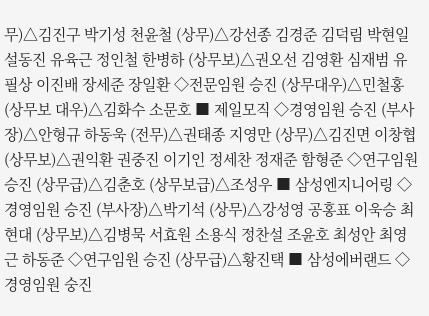무)△김진구 박기성 천윤철 (상무)△강선종 김경준 김덕림 박현일 설동진 유육근 정인철 한병하 (상무보)△권오선 김영환 심재범 유필상 이진배 장세준 장일환 ◇전문임원 승진 (상무대우)△민철홍 (상무보 대우)△김화수 소문호 ■ 제일모직 ◇경영임원 승진 (부사장)△안형규 하동욱 (전무)△권태종 지영만 (상무)△김진면 이창협 (상무보)△권익환 권중진 이기인 정세찬 정재준 함형준 ◇연구임원 승진 (상무급)△김춘호 (상무보급)△조성우 ■ 삼성엔지니어링 ◇경영임원 승진 (부사장)△박기석 (상무)△강성영 공홍표 이욱승 최현대 (상무보)△김병묵 서효원 소용식 정찬설 조윤호 최성안 최영근 하동준 ◇연구임원 승진 (상무급)△황진택 ■ 삼성에버랜드 ◇경영임원 숭진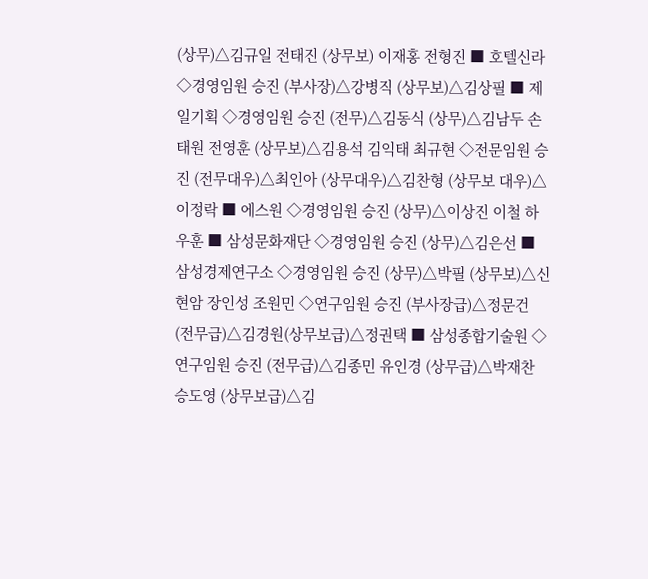(상무)△김규일 전태진 (상무보) 이재홍 전형진 ■ 호텔신라 ◇경영임원 승진 (부사장)△강병직 (상무보)△김상필 ■ 제일기획 ◇경영임원 승진 (전무)△김동식 (상무)△김남두 손태원 전영훈 (상무보)△김용석 김익태 최규현 ◇전문임원 승진 (전무대우)△최인아 (상무대우)△김찬형 (상무보 대우)△이정락 ■ 에스원 ◇경영임원 승진 (상무)△이상진 이철 하우훈 ■ 삼성문화재단 ◇경영임원 승진 (상무)△김은선 ■ 삼성경제연구소 ◇경영임원 승진 (상무)△박필 (상무보)△신현암 장인성 조원민 ◇연구임원 승진 (부사장급)△정문건 (전무급)△김경원(상무보급)△정권택 ■ 삼성종합기술원 ◇연구임원 승진 (전무급)△김종민 유인경 (상무급)△박재찬 승도영 (상무보급)△김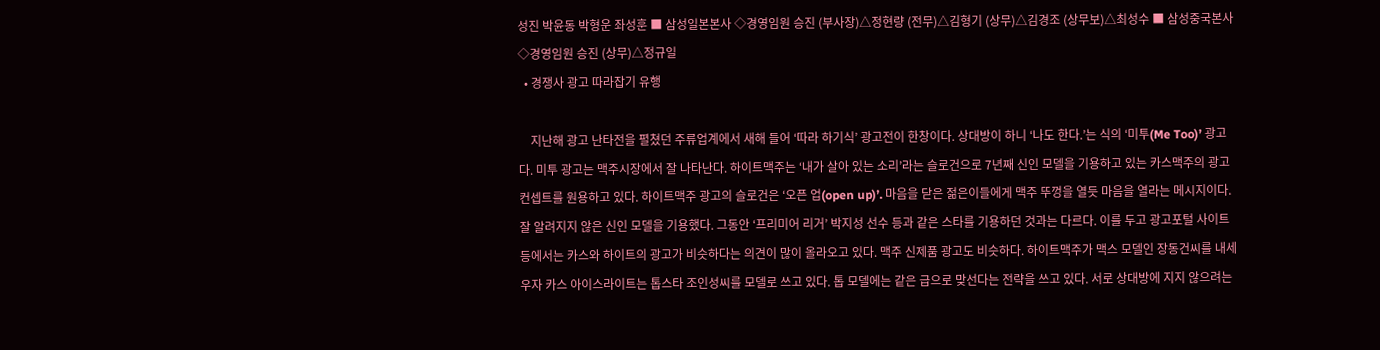성진 박윤동 박형운 좌성훈 ■ 삼성일본본사 ◇경영임원 승진 (부사장)△정현량 (전무)△김형기 (상무)△김경조 (상무보)△최성수 ■ 삼성중국본사 ◇경영임원 승진 (상무)△정규일
  • 경쟁사 광고 따라잡기 유행

    지난해 광고 난타전을 펼쳤던 주류업계에서 새해 들어 ‘따라 하기식’ 광고전이 한창이다. 상대방이 하니 ‘나도 한다.’는 식의 ‘미투(Me Too)’ 광고다. 미투 광고는 맥주시장에서 잘 나타난다. 하이트맥주는 ‘내가 살아 있는 소리’라는 슬로건으로 7년째 신인 모델을 기용하고 있는 카스맥주의 광고 컨셉트를 원용하고 있다. 하이트맥주 광고의 슬로건은 ‘오픈 업(open up)’. 마음을 닫은 젊은이들에게 맥주 뚜껑을 열듯 마음을 열라는 메시지이다. 잘 알려지지 않은 신인 모델을 기용했다. 그동안 ‘프리미어 리거’ 박지성 선수 등과 같은 스타를 기용하던 것과는 다르다. 이를 두고 광고포털 사이트 등에서는 카스와 하이트의 광고가 비슷하다는 의견이 많이 올라오고 있다. 맥주 신제품 광고도 비슷하다. 하이트맥주가 맥스 모델인 장동건씨를 내세우자 카스 아이스라이트는 톱스타 조인성씨를 모델로 쓰고 있다. 톱 모델에는 같은 급으로 맞선다는 전략을 쓰고 있다. 서로 상대방에 지지 않으려는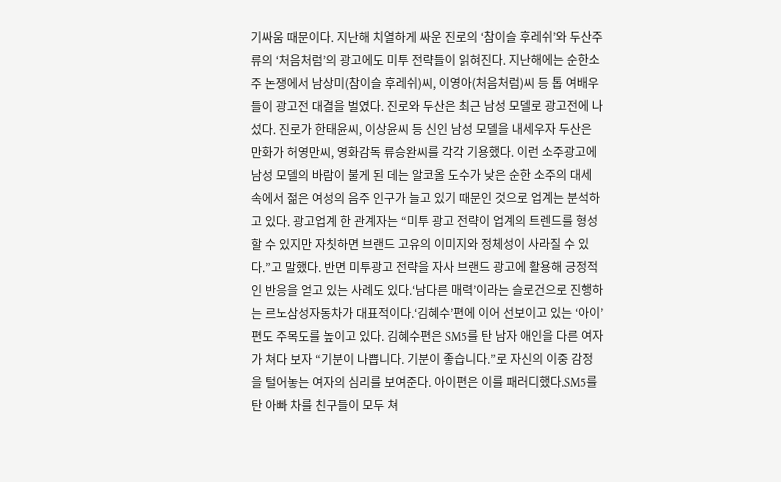기싸움 때문이다. 지난해 치열하게 싸운 진로의 ‘참이슬 후레쉬’와 두산주류의 ‘처음처럼’의 광고에도 미투 전략들이 읽혀진다. 지난해에는 순한소주 논쟁에서 남상미(참이슬 후레쉬)씨, 이영아(처음처럼)씨 등 톱 여배우들이 광고전 대결을 벌였다. 진로와 두산은 최근 남성 모델로 광고전에 나섰다. 진로가 한태윤씨, 이상윤씨 등 신인 남성 모델을 내세우자 두산은 만화가 허영만씨, 영화감독 류승완씨를 각각 기용했다. 이런 소주광고에 남성 모델의 바람이 불게 된 데는 알코올 도수가 낮은 순한 소주의 대세 속에서 젊은 여성의 음주 인구가 늘고 있기 때문인 것으로 업계는 분석하고 있다. 광고업계 한 관계자는 “미투 광고 전략이 업계의 트렌드를 형성할 수 있지만 자칫하면 브랜드 고유의 이미지와 정체성이 사라질 수 있다.”고 말했다. 반면 미투광고 전략을 자사 브랜드 광고에 활용해 긍정적인 반응을 얻고 있는 사례도 있다.‘남다른 매력’이라는 슬로건으로 진행하는 르노삼성자동차가 대표적이다.‘김혜수’편에 이어 선보이고 있는 ‘아이’편도 주목도를 높이고 있다. 김혜수편은 SM5를 탄 남자 애인을 다른 여자가 쳐다 보자 “기분이 나쁩니다. 기분이 좋습니다.”로 자신의 이중 감정을 털어놓는 여자의 심리를 보여준다. 아이편은 이를 패러디했다.SM5를 탄 아빠 차를 친구들이 모두 쳐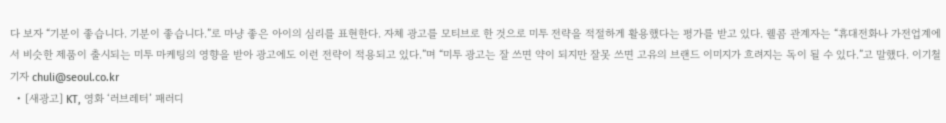다 보자 “기분이 좋습니다. 기분이 좋습니다.”로 마냥 좋은 아이의 심리를 표현한다. 자체 광고를 모티브로 한 것으로 미투 전략을 적절하게 활용했다는 평가를 받고 있다. 웰콤 관계자는 “휴대전화나 가전업계에서 비슷한 제품이 출시되는 미투 마케팅의 영향을 받아 광고에도 이런 전략이 적용되고 있다.”며 “미투 광고는 잘 쓰면 약이 되지만 잘못 쓰면 고유의 브랜드 이미지가 흐려지는 독이 될 수 있다.”고 말했다. 이기철기자 chuli@seoul.co.kr
  • [새광고] KT, 영화 ‘러브레터’ 패러디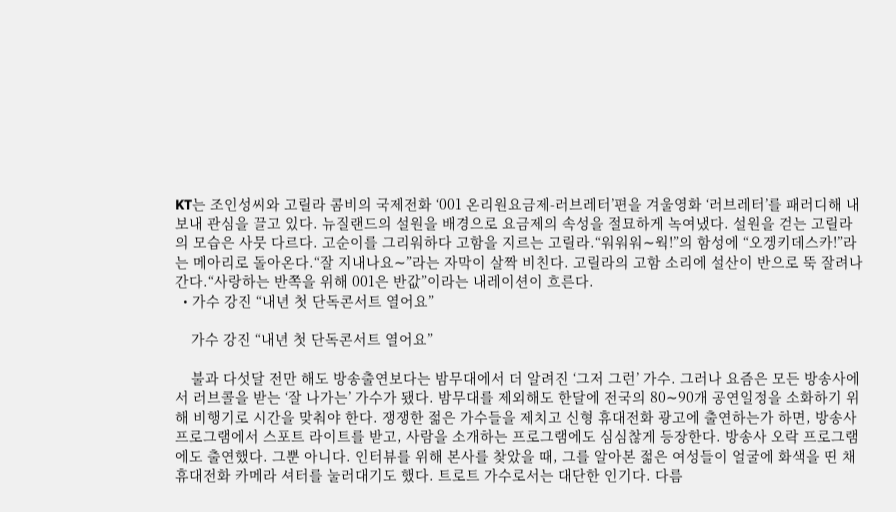KT는 조인성씨와 고릴라 콤비의 국제전화 ‘001 온리원요금제-러브레터’편을 겨울영화 ‘러브레터’를 패러디해 내보내 관심을 끌고 있다. 뉴질랜드의 설원을 배경으로 요금제의 속성을 절묘하게 녹여냈다. 설원을 걷는 고릴라의 모습은 사뭇 다르다. 고순이를 그리워하다 고함을 지르는 고릴라.“워워워∼웍!”의 함성에 “오겡키데스카!”라는 메아리로 돌아온다.“잘 지내나요∼”라는 자막이 살짝 비친다. 고릴라의 고함 소리에 설산이 반으로 뚝 잘려나간다.“사랑하는 반쪽을 위해 001은 반값”이라는 내레이션이 흐른다.
  • 가수 강진 “내년 첫 단독콘서트 열어요”

    가수 강진 “내년 첫 단독콘서트 열어요”

    불과 다섯달 전만 해도 방송출연보다는 밤무대에서 더 알려진 ‘그저 그런’ 가수. 그러나 요즘은 모든 방송사에서 러브콜을 받는 ‘잘 나가는’ 가수가 됐다. 밤무대를 제외해도 한달에 전국의 80∼90개 공연일정을 소화하기 위해 비행기로 시간을 맞춰야 한다. 쟁쟁한 젊은 가수들을 제치고 신형 휴대전화 광고에 출연하는가 하면, 방송사 프로그램에서 스포트 라이트를 받고, 사람을 소개하는 프로그램에도 심심찮게 등장한다. 방송사 오락 프로그램에도 출연했다. 그뿐 아니다. 인터뷰를 위해 본사를 찾았을 때, 그를 알아본 젊은 여성들이 얼굴에 화색을 띤 채 휴대전화 카메라 셔터를 눌러대기도 했다. 트로트 가수로서는 대단한 인기다. 다름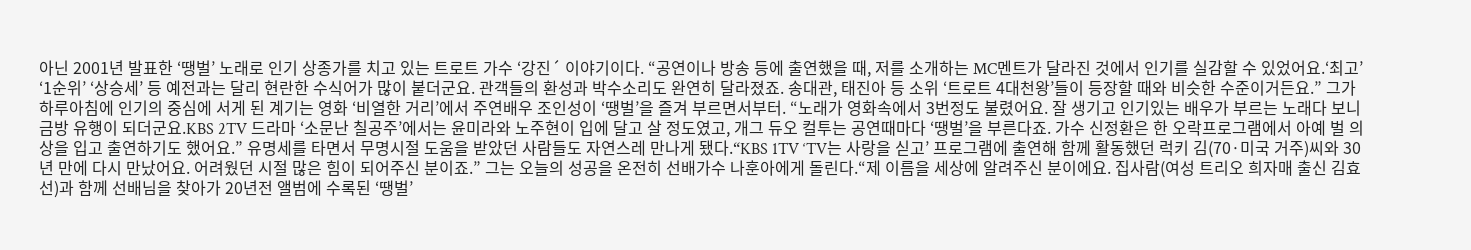아닌 2001년 발표한 ‘땡벌’ 노래로 인기 상종가를 치고 있는 트로트 가수 ‘강진´ 이야기이다. “공연이나 방송 등에 출연했을 때, 저를 소개하는 MC멘트가 달라진 것에서 인기를 실감할 수 있었어요.‘최고’ ‘1순위’ ‘상승세’ 등 예전과는 달리 현란한 수식어가 많이 붙더군요. 관객들의 환성과 박수소리도 완연히 달라졌죠. 송대관, 태진아 등 소위 ‘트로트 4대천왕’들이 등장할 때와 비슷한 수준이거든요.” 그가 하루아침에 인기의 중심에 서게 된 계기는 영화 ‘비열한 거리’에서 주연배우 조인성이 ‘땡벌’을 즐겨 부르면서부터. “노래가 영화속에서 3번정도 불렸어요. 잘 생기고 인기있는 배우가 부르는 노래다 보니 금방 유행이 되더군요.KBS 2TV 드라마 ‘소문난 칠공주’에서는 윤미라와 노주현이 입에 달고 살 정도였고, 개그 듀오 컬투는 공연때마다 ‘땡벌’을 부른다죠. 가수 신정환은 한 오락프로그램에서 아예 벌 의상을 입고 출연하기도 했어요.” 유명세를 타면서 무명시절 도움을 받았던 사람들도 자연스레 만나게 됐다.“KBS 1TV ‘TV는 사랑을 싣고’ 프로그램에 출연해 함께 활동했던 럭키 김(70·미국 거주)씨와 30년 만에 다시 만났어요. 어려웠던 시절 많은 힘이 되어주신 분이죠.” 그는 오늘의 성공을 온전히 선배가수 나훈아에게 돌린다.“제 이름을 세상에 알려주신 분이에요. 집사람(여성 트리오 희자매 출신 김효선)과 함께 선배님을 찾아가 20년전 앨범에 수록된 ‘땡벌’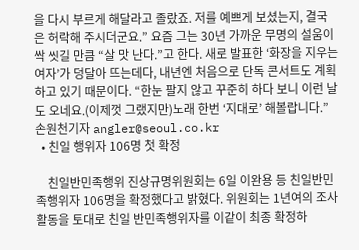을 다시 부르게 해달라고 졸랐죠. 저를 예쁘게 보셨는지, 결국은 허락해 주시더군요.” 요즘 그는 30년 가까운 무명의 설움이 싹 씻길 만큼 “살 맛 난다.”고 한다. 새로 발표한 ‘화장을 지우는 여자’가 덩달아 뜨는데다, 내년엔 처음으로 단독 콘서트도 계획하고 있기 때문이다. “한눈 팔지 않고 꾸준히 하다 보니 이런 날도 오네요.(이제껏 그랬지만)노래 한번 ‘지대로’ 해볼랍니다.” 손원천기자 angler@seoul.co.kr
  • 친일 행위자 106명 첫 확정

    친일반민족행위 진상규명위원회는 6일 이완용 등 친일반민족행위자 106명을 확정했다고 밝혔다. 위원회는 1년여의 조사활동을 토대로 친일 반민족행위자를 이같이 최종 확정하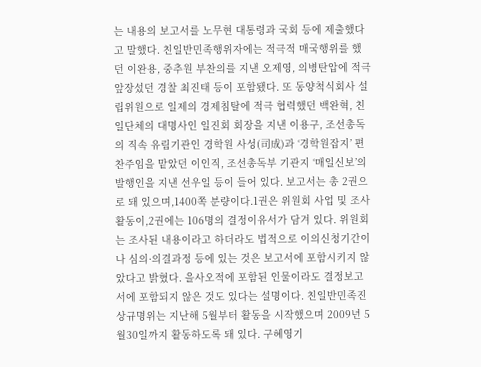는 내용의 보고서를 노무현 대통령과 국회 등에 제출했다고 말했다. 친일반민족행위자에는 적극적 매국행위를 했던 이완용, 중추원 부찬의를 지낸 오제영, 의병탄압에 적극 앞장섰던 경찰 최진태 등이 포함됐다. 또 동양척식회사 설립위원으로 일제의 경제침탈에 적극 협력했던 백완혁, 친일단체의 대명사인 일진회 회장을 지낸 이용구, 조선총독의 직속 유림기관인 경학원 사성(司成)과 ‘경학원잡지’ 편찬주임을 맡았던 이인직, 조선총독부 기관지 ‘매일신보’의 발행인을 지낸 선우일 등이 들어 있다. 보고서는 총 2권으로 돼 있으며,1400쪽 분량이다.1권은 위원회 사업 및 조사활동이,2권에는 106명의 결정이유서가 담겨 있다. 위원회는 조사된 내용이라고 하더라도 법적으로 이의신청기간이나 심의·의결과정 등에 있는 것은 보고서에 포함시키지 않았다고 밝혔다. 을사오적에 포함된 인물이라도 결정보고서에 포함되지 않은 것도 있다는 설명이다. 친일반민족진상규명위는 지난해 5월부터 활동을 시작했으며 2009년 5월30일까지 활동하도록 돼 있다. 구혜영기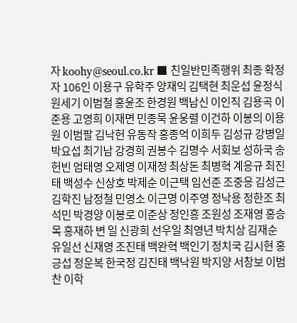자 koohy@seoul.co.kr ■ 친일반민족행위 최종 확정자 106인 이용구 유학주 양재익 김택현 최운섭 윤정식 원세기 이범철 홍윤조 한경원 백남신 이인직 김용곡 이준용 고영희 이재면 민종묵 윤웅렬 이건하 이봉의 이용원 이범팔 김낙헌 유동작 홍종억 이희두 김성규 강병일 박요섭 최기남 강경희 권봉수 김명수 서회보 성하국 송헌빈 엄태영 오제영 이재정 최상돈 최병혁 계응규 최진태 백성수 신상호 박제순 이근택 임선준 조중응 김성근 김학진 남정철 민영소 이근명 이주영 정낙용 정한조 최석민 박경양 이봉로 이준상 정인흥 조원성 조재영 홍승목 홍재하 변 일 신광희 선우일 최영년 박치상 김재순 유일선 신재영 조진태 백완혁 백인기 정치국 김시현 홍긍섭 정운복 한국정 김진태 백낙원 박지양 서창보 이범찬 이학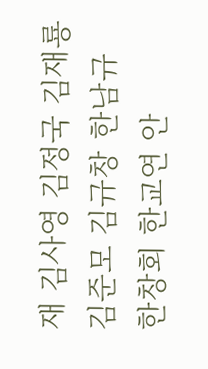재 김사영 김정국 김재룡 김준모 김규창 한남규 한창회 한교연 안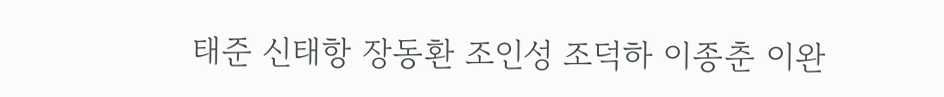태준 신태항 장동환 조인성 조덕하 이종춘 이완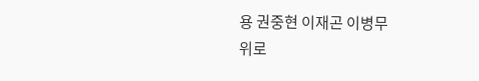용 권중현 이재곤 이병무
위로